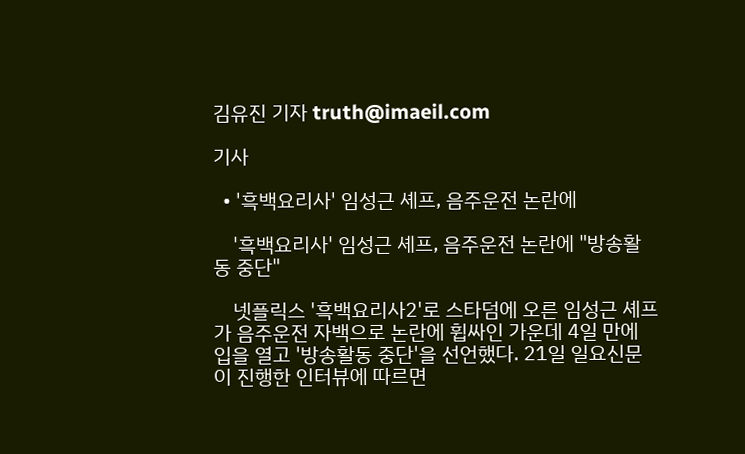김유진 기자 truth@imaeil.com

기사

  • '흑백요리사' 임성근 셰프, 음주운전 논란에

    '흑백요리사' 임성근 셰프, 음주운전 논란에 "방송활동 중단"

    넷플릭스 '흑백요리사2'로 스타덤에 오른 임성근 셰프가 음주운전 자백으로 논란에 휩싸인 가운데 4일 만에 입을 열고 '방송활동 중단'을 선언했다. 21일 일요신문이 진행한 인터뷰에 따르면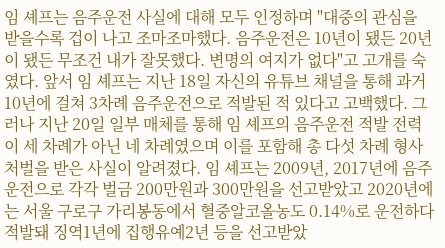임 셰프는 음주운전 사실에 대해 모두 인정하며 "대중의 관심을 받을수록 겁이 나고 조마조마했다. 음주운전은 10년이 됐든 20년이 됐든 무조건 내가 잘못했다. 변명의 여지가 없다"고 고개를 숙였다. 앞서 임 셰프는 지난 18일 자신의 유튜브 채널을 통해 과거 10년에 걸쳐 3차례 음주운전으로 적발된 적 있다고 고백했다. 그러나 지난 20일 일부 매체를 통해 임 셰프의 음주운전 적발 전력이 세 차례가 아닌 네 차례였으며 이를 포함해 총 다섯 차례 형사처벌을 받은 사실이 알려졌다. 임 셰프는 2009년, 2017년에 음주운전으로 각각 벌금 200만원과 300만원을 선고받았고 2020년에는 서울 구로구 가리봉동에서 혈중알코올농도 0.14%로 운전하다 적발돼 징역1년에 집행유예2년 등을 선고받았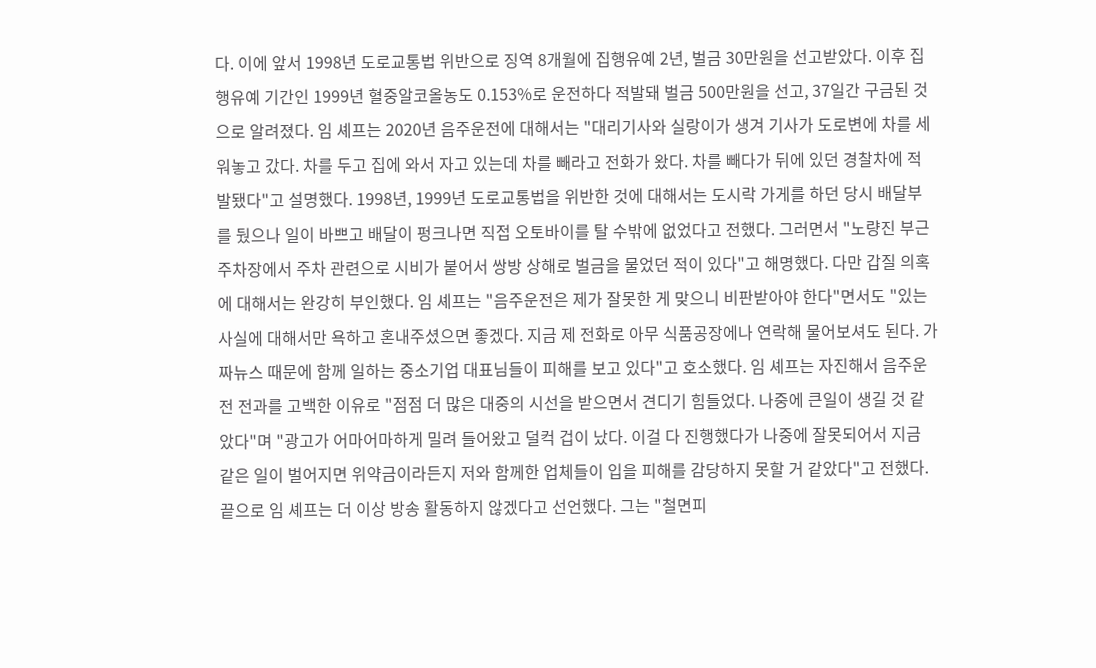다. 이에 앞서 1998년 도로교통법 위반으로 징역 8개월에 집행유예 2년, 벌금 30만원을 선고받았다. 이후 집행유예 기간인 1999년 혈중알코올농도 0.153%로 운전하다 적발돼 벌금 500만원을 선고, 37일간 구금된 것으로 알려졌다. 임 셰프는 2020년 음주운전에 대해서는 "대리기사와 실랑이가 생겨 기사가 도로변에 차를 세워놓고 갔다. 차를 두고 집에 와서 자고 있는데 차를 빼라고 전화가 왔다. 차를 빼다가 뒤에 있던 경찰차에 적발됐다"고 설명했다. 1998년, 1999년 도로교통법을 위반한 것에 대해서는 도시락 가게를 하던 당시 배달부를 뒀으나 일이 바쁘고 배달이 펑크나면 직접 오토바이를 탈 수밖에 없었다고 전했다. 그러면서 "노량진 부근 주차장에서 주차 관련으로 시비가 붙어서 쌍방 상해로 벌금을 물었던 적이 있다"고 해명했다. 다만 갑질 의혹에 대해서는 완강히 부인했다. 임 셰프는 "음주운전은 제가 잘못한 게 맞으니 비판받아야 한다"면서도 "있는 사실에 대해서만 욕하고 혼내주셨으면 좋겠다. 지금 제 전화로 아무 식품공장에나 연락해 물어보셔도 된다. 가짜뉴스 때문에 함께 일하는 중소기업 대표님들이 피해를 보고 있다"고 호소했다. 임 셰프는 자진해서 음주운전 전과를 고백한 이유로 "점점 더 많은 대중의 시선을 받으면서 견디기 힘들었다. 나중에 큰일이 생길 것 같았다"며 "광고가 어마어마하게 밀려 들어왔고 덜컥 겁이 났다. 이걸 다 진행했다가 나중에 잘못되어서 지금 같은 일이 벌어지면 위약금이라든지 저와 함께한 업체들이 입을 피해를 감당하지 못할 거 같았다"고 전했다. 끝으로 임 셰프는 더 이상 방송 활동하지 않겠다고 선언했다. 그는 "철면피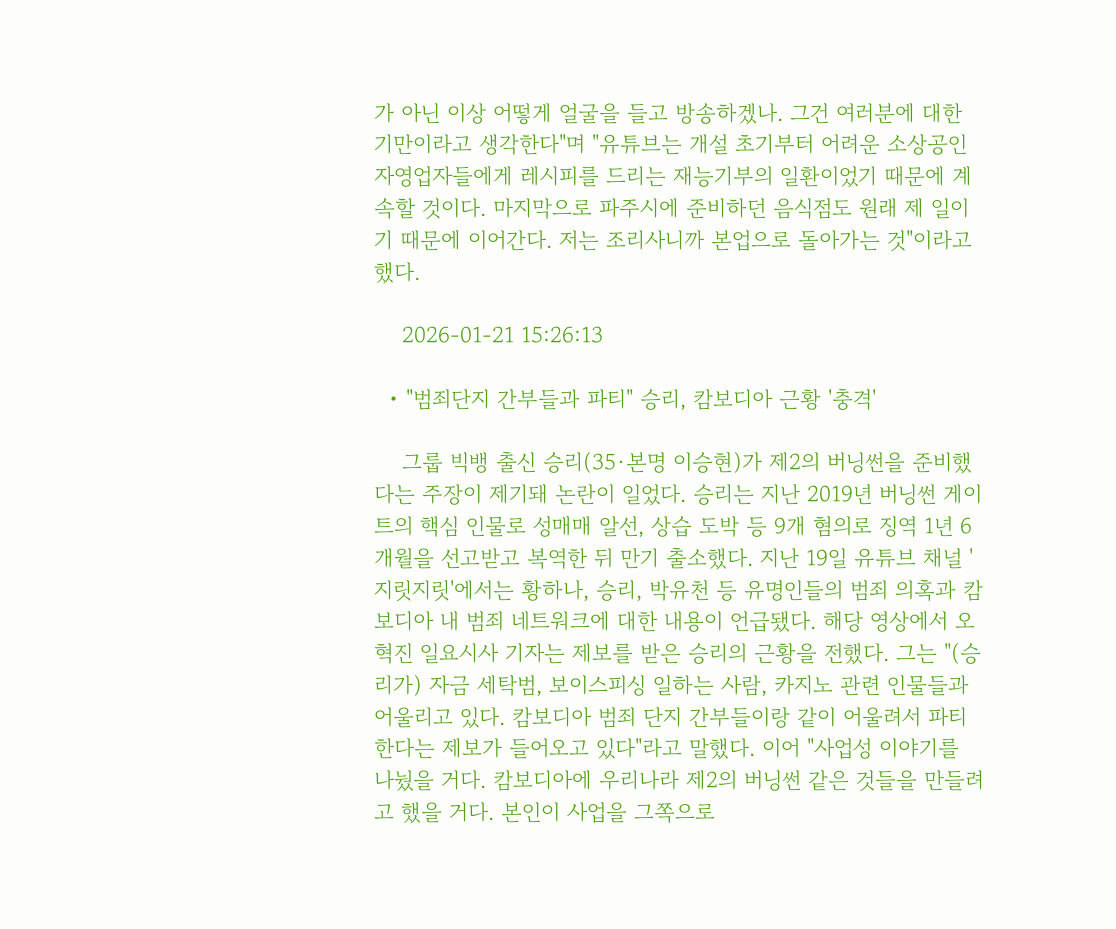가 아닌 이상 어떻게 얼굴을 들고 방송하겠나. 그건 여러분에 대한 기만이라고 생각한다"며 "유튜브는 개설 초기부터 어려운 소상공인 자영업자들에게 레시피를 드리는 재능기부의 일환이었기 때문에 계속할 것이다. 마지막으로 파주시에 준비하던 음식점도 원래 제 일이기 때문에 이어간다. 저는 조리사니까 본업으로 돌아가는 것"이라고 했다.

    2026-01-21 15:26:13

  • "범죄단지 간부들과 파티" 승리, 캄보디아 근황 '충격'

    그룹 빅뱅 출신 승리(35·본명 이승현)가 제2의 버닝썬을 준비했다는 주장이 제기돼 논란이 일었다. 승리는 지난 2019년 버닝썬 게이트의 핵심 인물로 성매매 알선, 상습 도박 등 9개 혐의로 징역 1년 6개월을 선고받고 복역한 뒤 만기 출소했다. 지난 19일 유튜브 채널 '지릿지릿'에서는 황하나, 승리, 박유천 등 유명인들의 범죄 의혹과 캄보디아 내 범죄 네트워크에 대한 내용이 언급됐다. 해당 영상에서 오혁진 일요시사 기자는 제보를 받은 승리의 근황을 전했다. 그는 "(승리가) 자금 세탁범, 보이스피싱 일하는 사람, 카지노 관련 인물들과 어울리고 있다. 캄보디아 범죄 단지 간부들이랑 같이 어울려서 파티한다는 제보가 들어오고 있다"라고 말했다. 이어 "사업성 이야기를 나눴을 거다. 캄보디아에 우리나라 제2의 버닝썬 같은 것들을 만들려고 했을 거다. 본인이 사업을 그쪽으로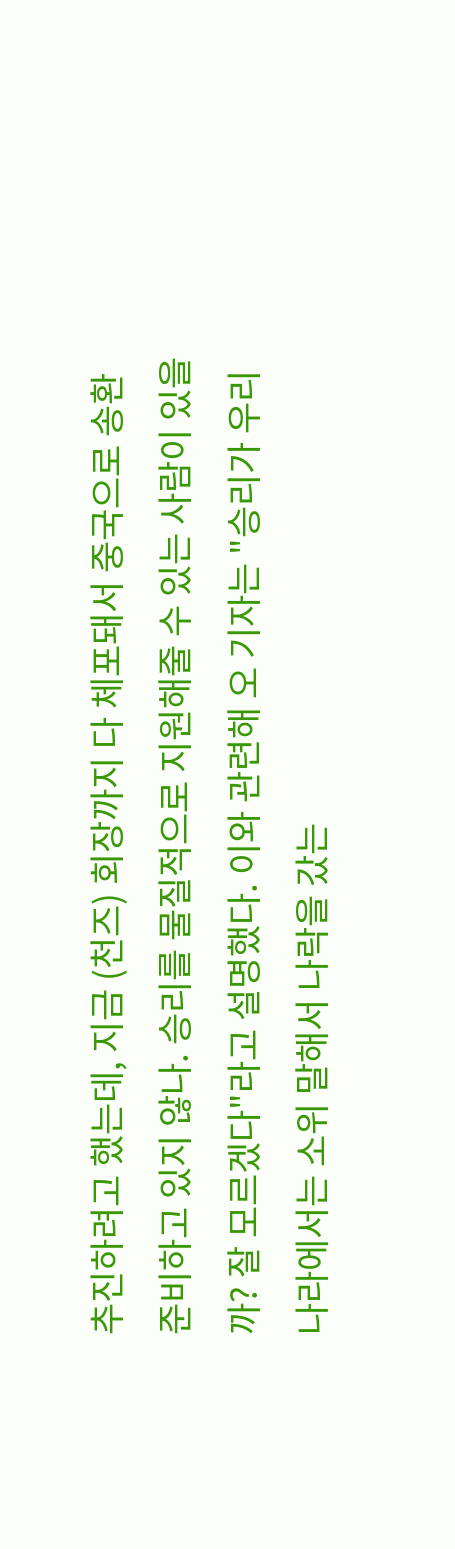추진하려고 했는데, 지금 (천즈) 회장까지 다 체포돼서 중국으로 송환 준비하고 있지 않나. 승리를 물질적으로 지원해줄 수 있는 사람이 있을까? 잘 모르겠다"라고 설명했다. 이와 관련해 오 기자는 "승리가 우리나라에서는 소위 말해서 나락을 갔는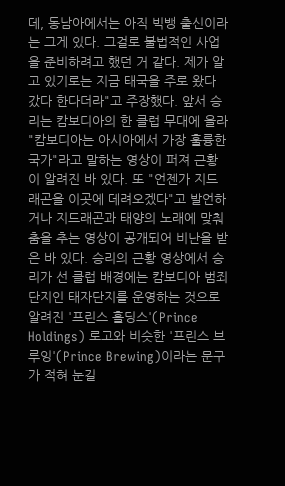데, 동남아에서는 아직 빅뱅 출신이라는 그게 있다. 그걸로 불법적인 사업을 준비하려고 했던 거 같다. 제가 알고 있기로는 지금 태국을 주로 왔다 갔다 한다더라"고 주장했다. 앞서 승리는 캄보디아의 한 클럽 무대에 올라 "캄보디아는 아시아에서 가장 훌륭한 국가"라고 말하는 영상이 퍼져 근황이 알려진 바 있다. 또 "언젠가 지드래곤을 이곳에 데려오겠다"고 발언하거나 지드래곤과 태양의 노래에 맞춰 춤을 추는 영상이 공개되어 비난을 받은 바 있다. 승리의 근황 영상에서 승리가 선 클럽 배경에는 캄보디아 범죄 단지인 태자단지를 운영하는 것으로 알려진 '프린스 홀딩스'(Prince Holdings) 로고와 비슷한 '프린스 브루잉'(Prince Brewing)이라는 문구가 적혀 눈길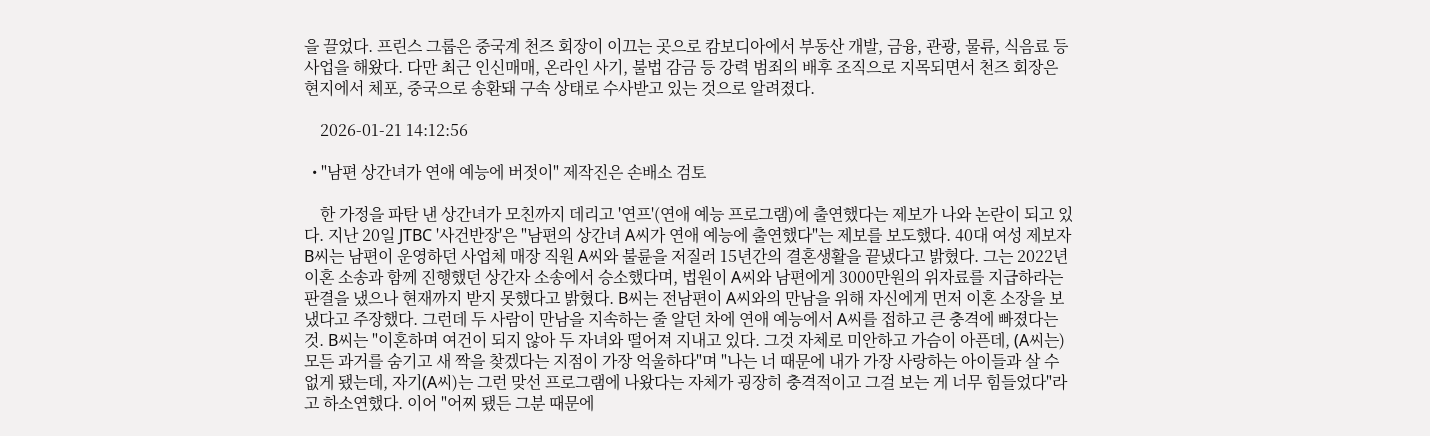을 끌었다. 프린스 그룹은 중국계 천즈 회장이 이끄는 곳으로 캄보디아에서 부동산 개발, 금융, 관광, 물류, 식음료 등 사업을 해왔다. 다만 최근 인신매매, 온라인 사기, 불법 감금 등 강력 범죄의 배후 조직으로 지목되면서 천즈 회장은 현지에서 체포, 중국으로 송환돼 구속 상태로 수사받고 있는 것으로 알려졌다.

    2026-01-21 14:12:56

  • "남편 상간녀가 연애 예능에 버젓이" 제작진은 손배소 검토

    한 가정을 파탄 낸 상간녀가 모친까지 데리고 '연프'(연애 예능 프로그램)에 출연했다는 제보가 나와 논란이 되고 있다. 지난 20일 JTBC '사건반장'은 "남편의 상간녀 A씨가 연애 예능에 출연했다"는 제보를 보도했다. 40대 여성 제보자 B씨는 남편이 운영하던 사업체 매장 직원 A씨와 불륜을 저질러 15년간의 결혼생활을 끝냈다고 밝혔다. 그는 2022년 이혼 소송과 함께 진행했던 상간자 소송에서 승소했다며, 법원이 A씨와 남편에게 3000만원의 위자료를 지급하라는 판결을 냈으나 현재까지 받지 못했다고 밝혔다. B씨는 전남편이 A씨와의 만남을 위해 자신에게 먼저 이혼 소장을 보냈다고 주장했다. 그런데 두 사람이 만남을 지속하는 줄 알던 차에 연애 예능에서 A씨를 접하고 큰 충격에 빠졌다는 것. B씨는 "이혼하며 여건이 되지 않아 두 자녀와 떨어져 지내고 있다. 그것 자체로 미안하고 가슴이 아픈데, (A씨는) 모든 과거를 숨기고 새 짝을 찾겠다는 지점이 가장 억울하다"며 "나는 너 때문에 내가 가장 사랑하는 아이들과 살 수 없게 됐는데, 자기(A씨)는 그런 맞선 프로그램에 나왔다는 자체가 굉장히 충격적이고 그걸 보는 게 너무 힘들었다"라고 하소연했다. 이어 "어찌 됐든 그분 때문에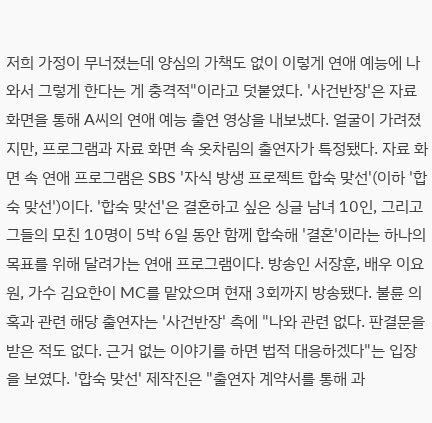저희 가정이 무너졌는데 양심의 가책도 없이 이렇게 연애 예능에 나와서 그렇게 한다는 게 충격적"이라고 덧붙였다. '사건반장'은 자료 화면을 통해 A씨의 연애 예능 출연 영상을 내보냈다. 얼굴이 가려졌지만, 프로그램과 자료 화면 속 옷차림의 출연자가 특정됐다. 자료 화면 속 연애 프로그램은 SBS '자식 방생 프로젝트 합숙 맞선'(이하 '합숙 맞선')이다. '합숙 맞선'은 결혼하고 싶은 싱글 남녀 10인, 그리고 그들의 모친 10명이 5박 6일 동안 함께 합숙해 '결혼'이라는 하나의 목표를 위해 달려가는 연애 프로그램이다. 방송인 서장훈, 배우 이요원, 가수 김요한이 MC를 맡았으며 현재 3회까지 방송됐다. 불륜 의혹과 관련 해당 출연자는 '사건반장' 측에 "나와 관련 없다. 판결문을 받은 적도 없다. 근거 없는 이야기를 하면 법적 대응하겠다"는 입장을 보였다. '합숙 맞선' 제작진은 "출연자 계약서를 통해 과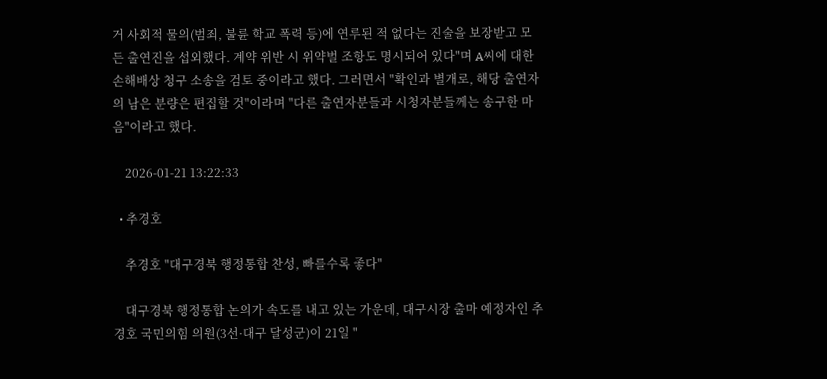거 사회적 물의(범죄, 불륜 학교 폭력 등)에 연루된 적 없다는 진술을 보장받고 모든 출연진을 섭외했다. 계약 위반 시 위약벌 조항도 명시되어 있다"며 A씨에 대한 손해배상 청구 소송을 검토 중이라고 했다. 그러면서 "확인과 별개로, 해당 출연자의 남은 분량은 편집할 것"이라며 "다른 출연자분들과 시청자분들께는 송구한 마음"이라고 했다.

    2026-01-21 13:22:33

  • 추경호

    추경호 "대구경북 행정통합 찬성, 빠를수록 좋다"

    대구경북 행정통합 논의가 속도를 내고 있는 가운데, 대구시장 출마 예정자인 추경호 국민의힘 의원(3선·대구 달성군)이 21일 "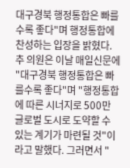대구경북 행정통합은 빠를수록 좋다"며 행정통합에 찬성하는 입장을 밝혔다. 추 의원은 이날 매일신문에 "대구경북 행정통합은 빠를수록 좋다"며 "행정통합에 따른 시너지로 500만 글로벌 도시로 도약할 수 있는 계기가 마련될 것"이라고 말했다. 그러면서 "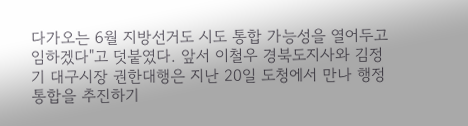다가오는 6월 지방선거도 시도 통합 가능성을 열어두고 임하겠다"고 덧붙였다. 앞서 이철우 경북도지사와 김정기 대구시장 권한대행은 지난 20일 도청에서 만나 행정통합을 추진하기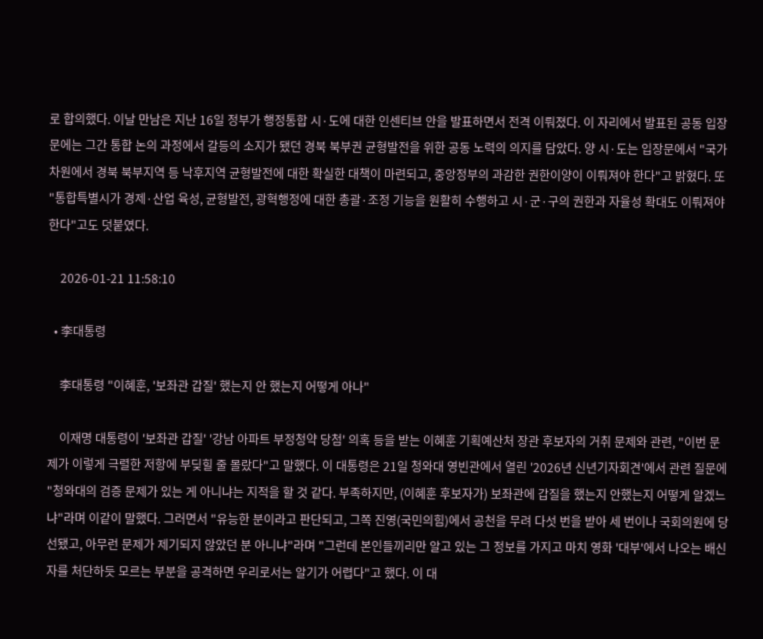로 합의했다. 이날 만남은 지난 16일 정부가 행정통합 시·도에 대한 인센티브 안을 발표하면서 전격 이뤄졌다. 이 자리에서 발표된 공동 입장문에는 그간 통합 논의 과정에서 갈등의 소지가 됐던 경북 북부권 균형발전을 위한 공동 노력의 의지를 담았다. 양 시·도는 입장문에서 "국가 차원에서 경북 북부지역 등 낙후지역 균형발전에 대한 확실한 대책이 마련되고, 중앙정부의 과감한 권한이양이 이뤄져야 한다"고 밝혔다. 또 "통합특별시가 경제·산업 육성, 균형발전, 광혁행정에 대한 총괄·조정 기능을 원활히 수행하고 시·군·구의 권한과 자율성 확대도 이뤄져야 한다"고도 덧붙였다.

    2026-01-21 11:58:10

  • 李대통령

    李대통령 "이혜훈, '보좌관 갑질' 했는지 안 했는지 어떻게 아나"

    이재명 대통령이 '보좌관 갑질' '강남 아파트 부정청약 당첨' 의혹 등을 받는 이혜훈 기획예산처 장관 후보자의 거취 문제와 관련, "이번 문제가 이렇게 극렬한 저항에 부딪힐 줄 몰랐다"고 말했다. 이 대통령은 21일 청와대 영빈관에서 열린 '2026년 신년기자회견'에서 관련 질문에 "청와대의 검증 문제가 있는 게 아니냐는 지적을 할 것 같다. 부족하지만, (이혜훈 후보자가) 보좌관에 갑질을 했는지 안했는지 어떻게 알겠느냐"라며 이같이 말했다. 그러면서 "유능한 분이라고 판단되고, 그쪽 진영(국민의힘)에서 공천을 무려 다섯 번을 받아 세 번이나 국회의원에 당선됐고, 아무런 문제가 제기되지 않았던 분 아니냐"라며 "그런데 본인들끼리만 알고 있는 그 정보를 가지고 마치 영화 '대부'에서 나오는 배신자를 처단하듯 모르는 부분을 공격하면 우리로서는 알기가 어렵다"고 했다. 이 대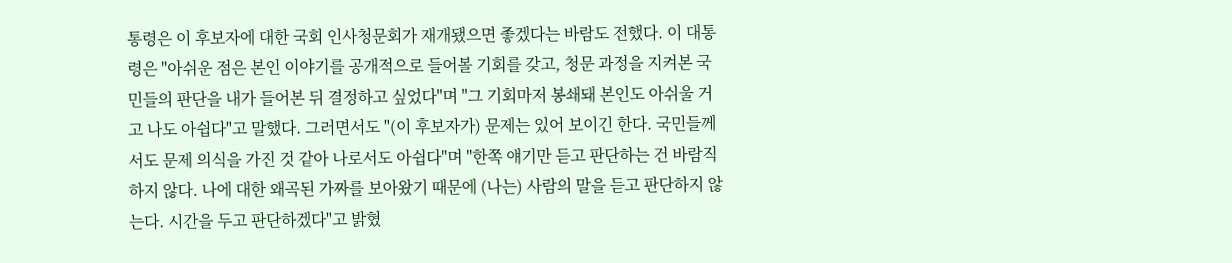통령은 이 후보자에 대한 국회 인사청문회가 재개됐으면 좋겠다는 바람도 전했다. 이 대통령은 "아쉬운 점은 본인 이야기를 공개적으로 들어볼 기회를 갖고, 청문 과정을 지켜본 국민들의 판단을 내가 들어본 뒤 결정하고 싶었다"며 "그 기회마저 봉쇄돼 본인도 아쉬울 거고 나도 아쉽다"고 말했다. 그러면서도 "(이 후보자가) 문제는 있어 보이긴 한다. 국민들께서도 문제 의식을 가진 것 같아 나로서도 아쉽다"며 "한쪽 얘기만 듣고 판단하는 건 바람직하지 않다. 나에 대한 왜곡된 가짜를 보아왔기 때문에 (나는) 사람의 말을 듣고 판단하지 않는다. 시간을 두고 판단하겠다"고 밝혔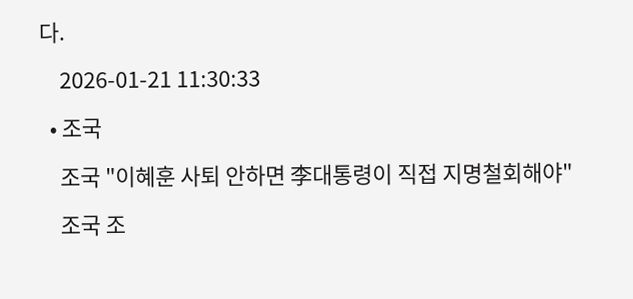다.

    2026-01-21 11:30:33

  • 조국

    조국 "이혜훈 사퇴 안하면 李대통령이 직접 지명철회해야"

    조국 조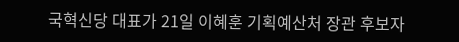국혁신당 대표가 21일 이혜훈 기획예산처 장관 후보자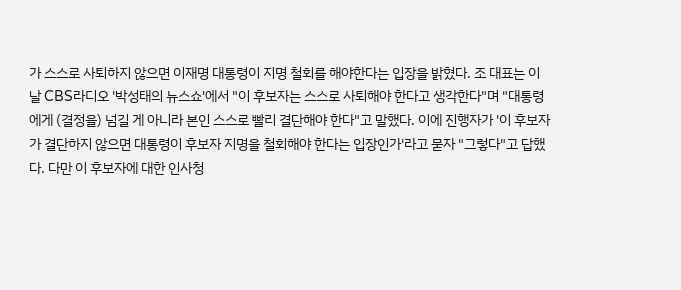가 스스로 사퇴하지 않으면 이재명 대통령이 지명 철회를 해야한다는 입장을 밝혔다. 조 대표는 이날 CBS라디오 '박성태의 뉴스쇼'에서 "이 후보자는 스스로 사퇴해야 한다고 생각한다"며 "대통령에게 (결정을) 넘길 게 아니라 본인 스스로 빨리 결단해야 한다"고 말했다. 이에 진행자가 '이 후보자가 결단하지 않으면 대통령이 후보자 지명을 철회해야 한다는 입장인가'라고 묻자 "그렇다"고 답했다. 다만 이 후보자에 대한 인사청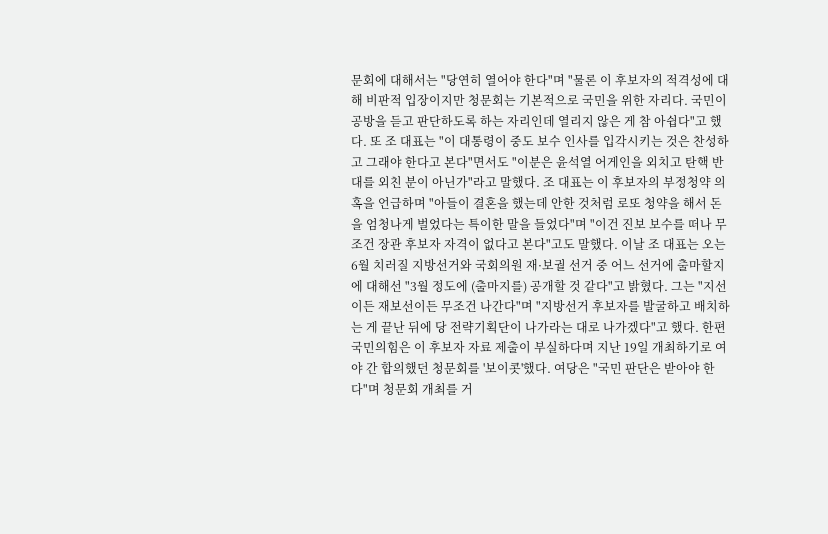문회에 대해서는 "당연히 열어야 한다"며 "물론 이 후보자의 적격성에 대해 비판적 입장이지만 청문회는 기본적으로 국민을 위한 자리다. 국민이 공방을 듣고 판단하도록 하는 자리인데 열리지 않은 게 참 아쉽다"고 했다. 또 조 대표는 "이 대통령이 중도 보수 인사를 입각시키는 것은 찬성하고 그래야 한다고 본다"면서도 "이분은 윤석열 어게인을 외치고 탄핵 반대를 외친 분이 아닌가"라고 말했다. 조 대표는 이 후보자의 부정청약 의혹을 언급하며 "아들이 결혼을 했는데 안한 것처럼 로또 청약을 해서 돈을 엄청나게 벌었다는 특이한 말을 들었다"며 "이건 진보 보수를 떠나 무조건 장관 후보자 자격이 없다고 본다"고도 말했다. 이날 조 대표는 오는 6월 치러질 지방선거와 국회의원 재·보궐 선거 중 어느 선거에 출마할지에 대해선 "3월 정도에 (출마지를) 공개할 것 같다"고 밝혔다. 그는 "지선이든 재보선이든 무조건 나간다"며 "지방선거 후보자를 발굴하고 배치하는 게 끝난 뒤에 당 전략기획단이 나가라는 대로 나가겠다"고 했다. 한편 국민의힘은 이 후보자 자료 제출이 부실하다며 지난 19일 개최하기로 여야 간 합의했던 청문회를 '보이콧'했다. 여당은 "국민 판단은 받아야 한다"며 청문회 개최를 거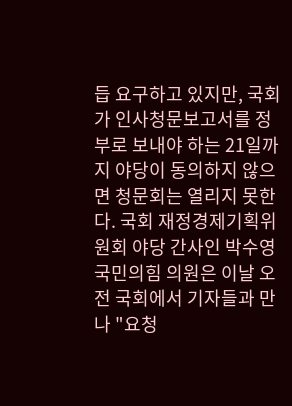듭 요구하고 있지만, 국회가 인사청문보고서를 정부로 보내야 하는 21일까지 야당이 동의하지 않으면 청문회는 열리지 못한다. 국회 재정경제기획위원회 야당 간사인 박수영 국민의힘 의원은 이날 오전 국회에서 기자들과 만나 "요청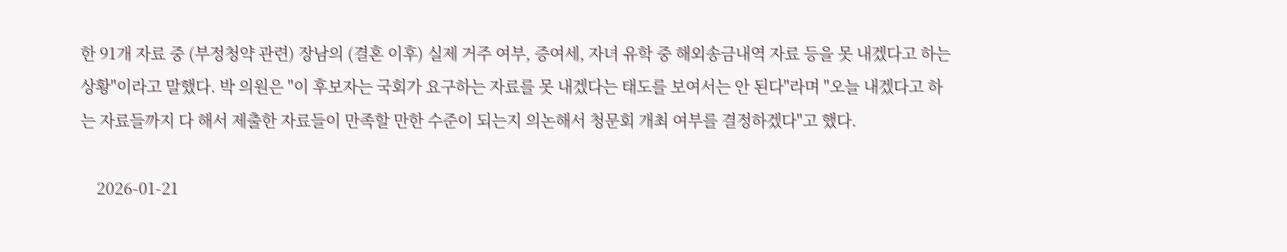한 91개 자료 중 (부정청약 관련) 장남의 (결혼 이후) 실제 거주 여부, 증여세, 자녀 유학 중 해외송금내역 자료 등을 못 내겠다고 하는 상황"이라고 말했다. 박 의원은 "이 후보자는 국회가 요구하는 자료를 못 내겠다는 태도를 보여서는 안 된다"라며 "오늘 내겠다고 하는 자료들까지 다 해서 제출한 자료들이 만족할 만한 수준이 되는지 의논해서 청문회 개최 여부를 결정하겠다"고 했다.

    2026-01-21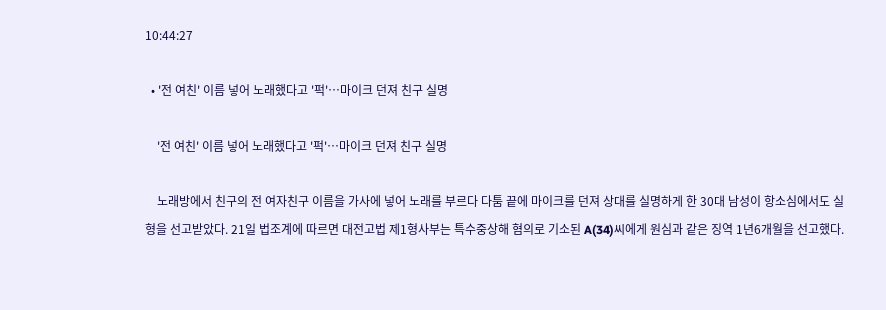10:44:27

  • '전 여친' 이름 넣어 노래했다고 '퍽'…마이크 던져 친구 실명

    '전 여친' 이름 넣어 노래했다고 '퍽'…마이크 던져 친구 실명

    노래방에서 친구의 전 여자친구 이름을 가사에 넣어 노래를 부르다 다툼 끝에 마이크를 던져 상대를 실명하게 한 30대 남성이 항소심에서도 실형을 선고받았다. 21일 법조계에 따르면 대전고법 제1형사부는 특수중상해 혐의로 기소된 A(34)씨에게 원심과 같은 징역 1년6개월을 선고했다.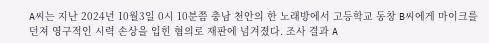A씨는 지난 2024년 10월3일 0시 10분쯤 충남 천안의 한 노래방에서 고등학교 동창 B씨에게 마이크를 던져 영구적인 시력 손상을 입힌 혐의로 재판에 넘겨졌다. 조사 결과 A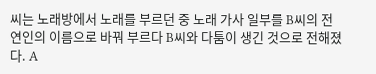씨는 노래방에서 노래를 부르던 중 노래 가사 일부를 B씨의 전 연인의 이름으로 바꿔 부르다 B씨와 다툼이 생긴 것으로 전해졌다. A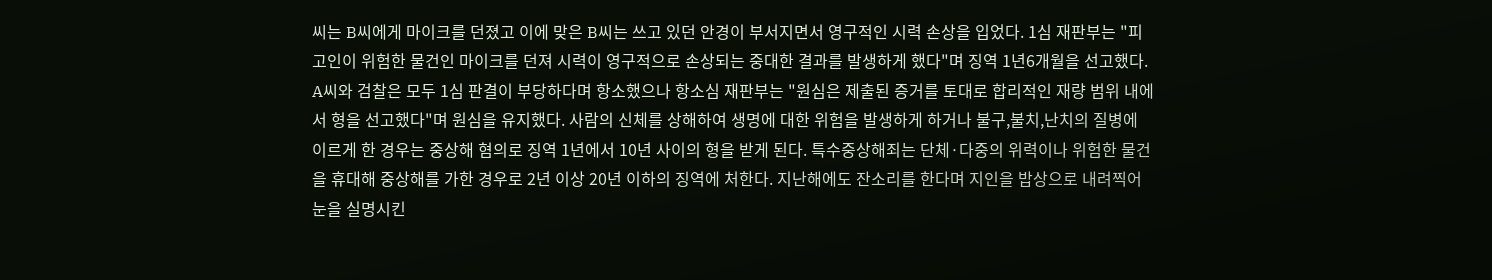씨는 B씨에게 마이크를 던졌고 이에 맞은 B씨는 쓰고 있던 안경이 부서지면서 영구적인 시력 손상을 입었다. 1심 재판부는 "피고인이 위험한 물건인 마이크를 던져 시력이 영구적으로 손상되는 중대한 결과를 발생하게 했다"며 징역 1년6개월을 선고했다. A씨와 검찰은 모두 1심 판결이 부당하다며 항소했으나 항소심 재판부는 "원심은 제출된 증거를 토대로 합리적인 재량 범위 내에서 형을 선고했다"며 원심을 유지했다. 사람의 신체를 상해하여 생명에 대한 위험을 발생하게 하거나 불구,불치,난치의 질병에 이르게 한 경우는 중상해 혐의로 징역 1년에서 10년 사이의 형을 받게 된다. 특수중상해죄는 단체·다중의 위력이나 위험한 물건을 휴대해 중상해를 가한 경우로 2년 이상 20년 이하의 징역에 처한다. 지난해에도 잔소리를 한다며 지인을 밥상으로 내려찍어 눈을 실명시킨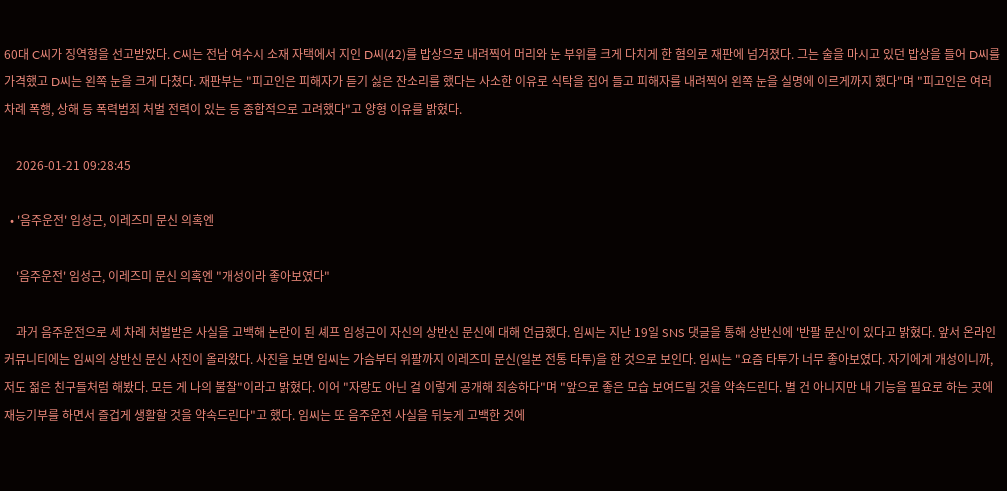60대 C씨가 징역형을 선고받았다. C씨는 전남 여수시 소재 자택에서 지인 D씨(42)를 밥상으로 내려찍어 머리와 눈 부위를 크게 다치게 한 혐의로 재판에 넘겨졌다. 그는 술을 마시고 있던 밥상을 들어 D씨를 가격했고 D씨는 왼쪽 눈을 크게 다쳤다. 재판부는 "피고인은 피해자가 듣기 싫은 잔소리를 했다는 사소한 이유로 식탁을 집어 들고 피해자를 내려찍어 왼쪽 눈을 실명에 이르게까지 했다"며 "피고인은 여러 차례 폭행, 상해 등 폭력범죄 처벌 전력이 있는 등 종합적으로 고려했다"고 양형 이유를 밝혔다.

    2026-01-21 09:28:45

  • '음주운전' 임성근, 이레즈미 문신 의혹엔

    '음주운전' 임성근, 이레즈미 문신 의혹엔 "개성이라 좋아보였다"

    과거 음주운전으로 세 차례 처벌받은 사실을 고백해 논란이 된 셰프 임성근이 자신의 상반신 문신에 대해 언급했다. 임씨는 지난 19일 SNS 댓글을 통해 상반신에 '반팔 문신'이 있다고 밝혔다. 앞서 온라인 커뮤니티에는 임씨의 상반신 문신 사진이 올라왔다. 사진을 보면 임씨는 가슴부터 위팔까지 이레즈미 문신(일본 전통 타투)을 한 것으로 보인다. 임씨는 "요즘 타투가 너무 좋아보였다. 자기에게 개성이니까, 저도 젊은 친구들처럼 해봤다. 모든 게 나의 불찰"이라고 밝혔다. 이어 "자랑도 아닌 걸 이렇게 공개해 죄송하다"며 "앞으로 좋은 모습 보여드릴 것을 약속드린다. 별 건 아니지만 내 기능을 필요로 하는 곳에 재능기부를 하면서 즐겁게 생활할 것을 약속드린다"고 했다. 임씨는 또 음주운전 사실을 뒤늦게 고백한 것에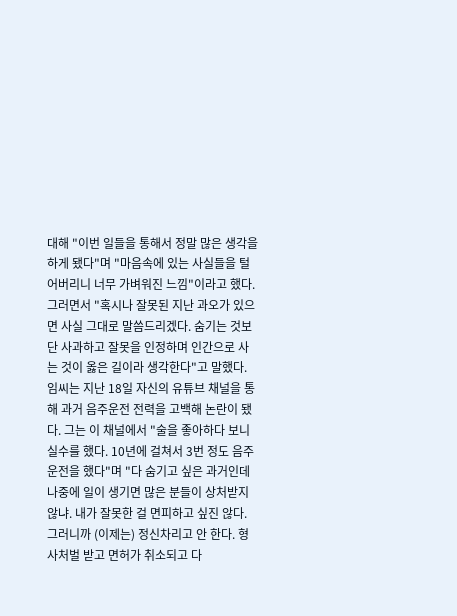대해 "이번 일들을 통해서 정말 많은 생각을 하게 됐다"며 "마음속에 있는 사실들을 털어버리니 너무 가벼워진 느낌"이라고 했다. 그러면서 "혹시나 잘못된 지난 과오가 있으면 사실 그대로 말씀드리겠다. 숨기는 것보단 사과하고 잘못을 인정하며 인간으로 사는 것이 옳은 길이라 생각한다"고 말했다. 임씨는 지난 18일 자신의 유튜브 채널을 통해 과거 음주운전 전력을 고백해 논란이 됐다. 그는 이 채널에서 "술을 좋아하다 보니 실수를 했다. 10년에 걸쳐서 3번 정도 음주운전을 했다"며 "다 숨기고 싶은 과거인데 나중에 일이 생기면 많은 분들이 상처받지 않냐. 내가 잘못한 걸 면피하고 싶진 않다. 그러니까 (이제는) 정신차리고 안 한다. 형사처벌 받고 면허가 취소되고 다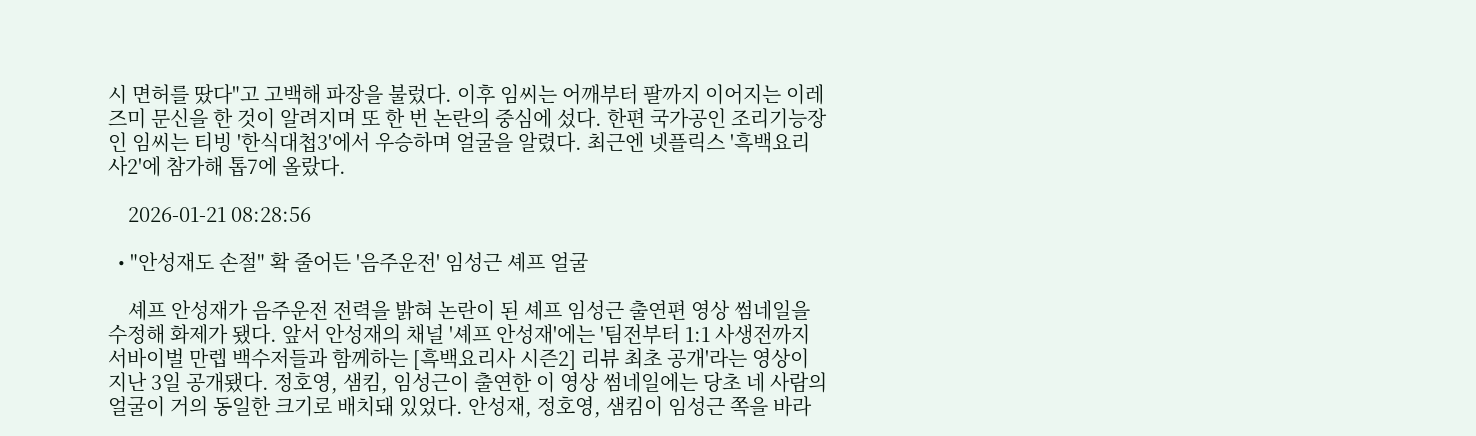시 면허를 땄다"고 고백해 파장을 불렀다. 이후 임씨는 어깨부터 팔까지 이어지는 이레즈미 문신을 한 것이 알려지며 또 한 번 논란의 중심에 섰다. 한편 국가공인 조리기능장인 임씨는 티빙 '한식대첩3'에서 우승하며 얼굴을 알렸다. 최근엔 넷플릭스 '흑백요리사2'에 참가해 톱7에 올랐다.

    2026-01-21 08:28:56

  • "안성재도 손절" 확 줄어든 '음주운전' 임성근 셰프 얼굴

    셰프 안성재가 음주운전 전력을 밝혀 논란이 된 셰프 임성근 출연편 영상 썸네일을 수정해 화제가 됐다. 앞서 안성재의 채널 '셰프 안성재'에는 '팀전부터 1:1 사생전까지 서바이벌 만렙 백수저들과 함께하는 [흑백요리사 시즌2] 리뷰 최초 공개'라는 영상이 지난 3일 공개됐다. 정호영, 샘킴, 임성근이 출연한 이 영상 썸네일에는 당초 네 사람의 얼굴이 거의 동일한 크기로 배치돼 있었다. 안성재, 정호영, 샘킴이 임성근 쪽을 바라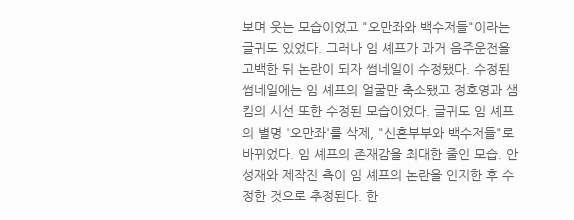보며 웃는 모습이었고 "오만좌와 백수저들"이라는 글귀도 있었다. 그러나 임 셰프가 과거 음주운전을 고백한 뒤 논란이 되자 썸네일이 수정됐다. 수정된 썸네일에는 임 셰프의 얼굴만 축소됐고 정호영과 샘킴의 시선 또한 수정된 모습이었다. 글귀도 임 셰프의 별명 '오만좌'를 삭제, "신혼부부와 백수저들"로 바뀌었다. 임 셰프의 존재감을 최대한 줄인 모습. 안성재와 제작진 측이 임 셰프의 논란을 인지한 후 수정한 것으로 추정된다. 한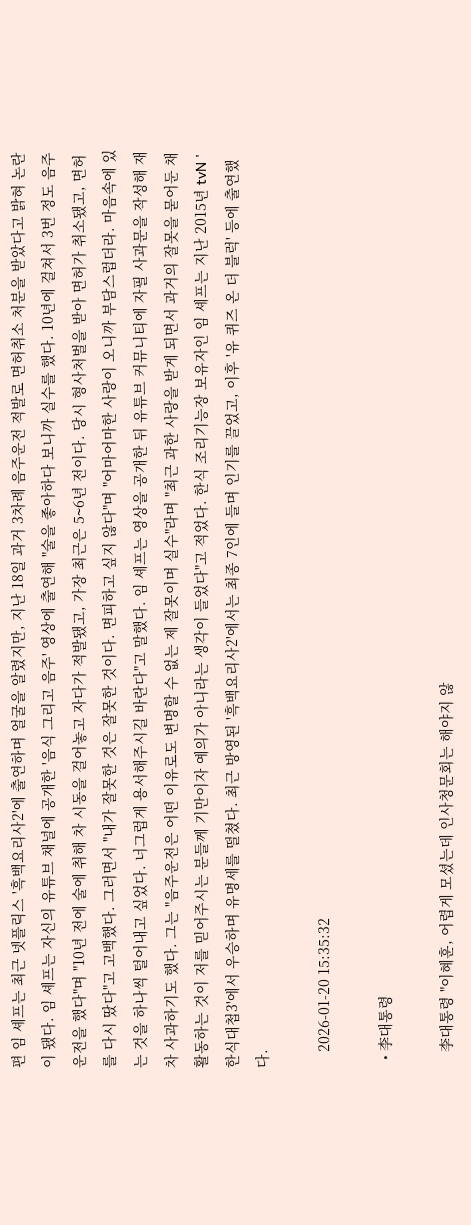편 임 셰프는 최근 넷플릭스 '흑백요리사2'에 출연하며 얼굴을 알렸지만, 지난 18일 과거 3차례 음주운전 적발로 면허취소 처분을 받았다고 밝혀 논란이 됐다. 임 셰프는 자신의 유튜브 채널에 공개한 '음식 그리고 음주' 영상에 출연해 "술을 좋아하다 보니까 실수를 했다. 10년에 걸쳐서 3번 정도 음주운전을 했다"며 "10년 전에 술에 취해 차 시동을 걸어놓고 자다가 적발됐고, 가장 최근은 5∼6년 전이다. 당시 형사처벌을 받아 면허가 취소됐고, 면허를 다시 땄다"고 고백했다. 그러면서 "내가 잘못한 것은 잘못한 것이다. 면피하고 싶지 않다"며 "어마어마한 사랑이 오니까 부담스럽더라. 마음속에 있는 것을 하나씩 털어내고 싶었다. 너그럽게 용서해주시길 바란다"고 말했다. 임 셰프는 영상을 공개한 뒤 유튜브 커뮤니티에 자필 사과문을 작성해 재차 사과하기도 했다. 그는 "음주운전은 어떤 이유로도 변명할 수 없는 제 잘못이며 실수"라며 "최근 과한 사랑을 받게 되면서 과거의 잘못을 묻어둔 채 활동하는 것이 저를 믿어주시는 분들께 기만이자 예의가 아니라는 생각이 들었다"고 적었다. 한식 조리기능장 보유자인 임 셰프는 지난 2015년 tvN '한식대첩3'에서 우승하며 유명세를 떨쳤다. 최근 방영된 '흑백요리사2'에서는 최종 7인에 들며 인기를 끌었고, 이후 '유 퀴즈 온 더 블럭' 등에 출연했다.

    2026-01-20 15:35:32

  • 李대통령

    李대통령 "이혜훈, 어렵게 모셨는데 인사청문회는 해야지 않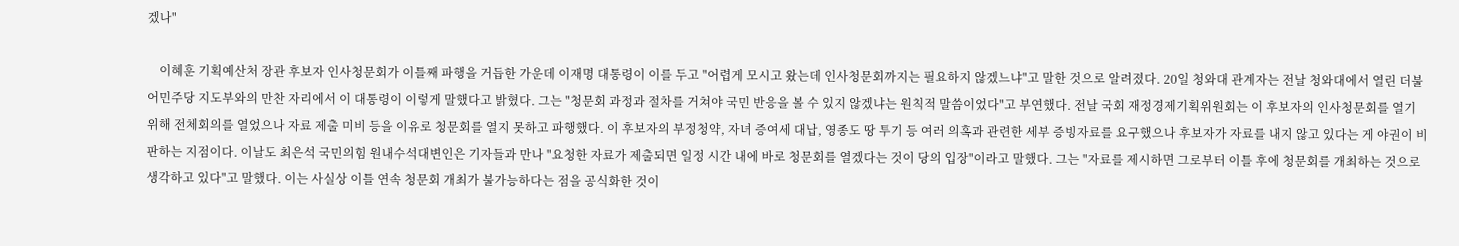겠나"

    이혜훈 기획예산처 장관 후보자 인사청문회가 이틀째 파행을 거듭한 가운데 이재명 대통령이 이를 두고 "어렵게 모시고 왔는데 인사청문회까지는 필요하지 않겠느냐"고 말한 것으로 알려졌다. 20일 청와대 관계자는 전날 청와대에서 열린 더불어민주당 지도부와의 만찬 자리에서 이 대통령이 이렇게 말했다고 밝혔다. 그는 "청문회 과정과 절차를 거쳐야 국민 반응을 볼 수 있지 않겠냐는 원칙적 말씀이었다"고 부연했다. 전날 국회 재정경제기획위원회는 이 후보자의 인사청문회를 열기 위해 전체회의를 열었으나 자료 제출 미비 등을 이유로 청문회를 열지 못하고 파행했다. 이 후보자의 부정청약, 자녀 증여세 대납, 영종도 땅 투기 등 여러 의혹과 관련한 세부 증빙자료를 요구했으나 후보자가 자료를 내지 않고 있다는 게 야권이 비판하는 지점이다. 이날도 최은석 국민의힘 원내수석대변인은 기자들과 만나 "요청한 자료가 제출되면 일정 시간 내에 바로 청문회를 열겠다는 것이 당의 입장"이라고 말했다. 그는 "자료를 제시하면 그로부터 이틀 후에 청문회를 개최하는 것으로 생각하고 있다"고 말했다. 이는 사실상 이틀 연속 청문회 개최가 불가능하다는 점을 공식화한 것이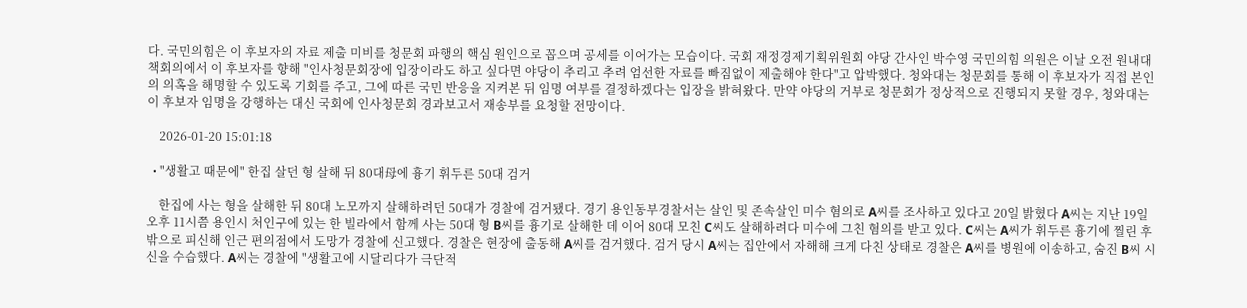다. 국민의힘은 이 후보자의 자료 제출 미비를 청문회 파행의 핵심 원인으로 꼽으며 공세를 이어가는 모습이다. 국회 재정경제기획위원회 야당 간사인 박수영 국민의힘 의원은 이날 오전 원내대책회의에서 이 후보자를 향해 "인사청문회장에 입장이라도 하고 싶다면 야당이 추리고 추려 엄선한 자료를 빠짐없이 제출해야 한다"고 압박했다. 청와대는 청문회를 통해 이 후보자가 직접 본인의 의혹을 해명할 수 있도록 기회를 주고, 그에 따른 국민 반응을 지켜본 뒤 임명 여부를 결정하겠다는 입장을 밝혀왔다. 만약 야당의 거부로 청문회가 정상적으로 진행되지 못할 경우, 청와대는 이 후보자 임명을 강행하는 대신 국회에 인사청문회 경과보고서 재송부를 요청할 전망이다.

    2026-01-20 15:01:18

  • "생활고 때문에" 한집 살던 형 살해 뒤 80대母에 흉기 휘두른 50대 검거

    한집에 사는 형을 살해한 뒤 80대 노모까지 살해하려던 50대가 경찰에 검거됐다. 경기 용인동부경찰서는 살인 및 존속살인 미수 혐의로 A씨를 조사하고 있다고 20일 밝혔다 A씨는 지난 19일 오후 11시쯤 용인시 처인구에 있는 한 빌라에서 함께 사는 50대 형 B씨를 흉기로 살해한 데 이어 80대 모친 C씨도 살해하려다 미수에 그친 혐의를 받고 있다. C씨는 A씨가 휘두른 흉기에 찔린 후 밖으로 피신해 인근 편의점에서 도망가 경찰에 신고했다. 경찰은 현장에 출동해 A씨를 검거했다. 검거 당시 A씨는 집안에서 자해해 크게 다친 상태로 경찰은 A씨를 병원에 이송하고, 숨진 B씨 시신을 수습했다. A씨는 경찰에 "생활고에 시달리다가 극단적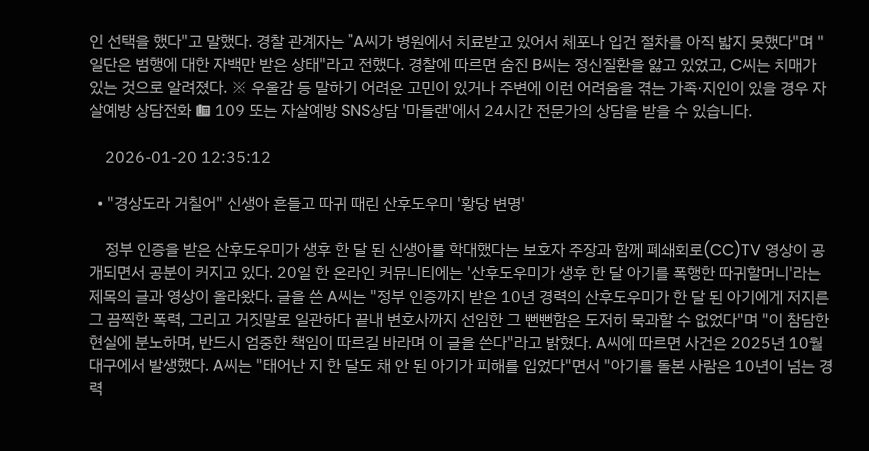인 선택을 했다"고 말했다. 경찰 관계자는 "A씨가 병원에서 치료받고 있어서 체포나 입건 절차를 아직 밟지 못했다"며 "일단은 범행에 대한 자백만 받은 상태"라고 전했다. 경찰에 따르면 숨진 B씨는 정신질환을 앓고 있었고, C씨는 치매가 있는 것으로 알려졌다. ※ 우울감 등 말하기 어려운 고민이 있거나 주변에 이런 어려움을 겪는 가족·지인이 있을 경우 자살예방 상담전화 ☎ 109 또는 자살예방 SNS상담 '마들랜'에서 24시간 전문가의 상담을 받을 수 있습니다.

    2026-01-20 12:35:12

  • "경상도라 거칠어" 신생아 흔들고 따귀 때린 산후도우미 '황당 변명'

    정부 인증을 받은 산후도우미가 생후 한 달 된 신생아를 학대했다는 보호자 주장과 함께 폐쇄회로(CC)TV 영상이 공개되면서 공분이 커지고 있다. 20일 한 온라인 커뮤니티에는 '산후도우미가 생후 한 달 아기를 폭행한 따귀할머니'라는 제목의 글과 영상이 올라왔다. 글을 쓴 A씨는 "정부 인증까지 받은 10년 경력의 산후도우미가 한 달 된 아기에게 저지른 그 끔찍한 폭력, 그리고 거짓말로 일관하다 끝내 변호사까지 선임한 그 뻔뻔함은 도저히 묵과할 수 없었다"며 "이 참담한 현실에 분노하며, 반드시 엄중한 책임이 따르길 바라며 이 글을 쓴다"라고 밝혔다. A씨에 따르면 사건은 2025년 10월 대구에서 발생했다. A씨는 "태어난 지 한 달도 채 안 된 아기가 피해를 입었다"면서 "아기를 돌본 사람은 10년이 넘는 경력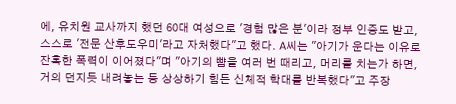에, 유치원 교사까지 했던 60대 여성으로 '경험 많은 분'이라 정부 인증도 받고, 스스로 '전문 산후도우미'라고 자처했다"고 했다. A씨는 "아기가 운다는 이유로 잔혹한 폭력이 이어졌다"며 "아기의 뺨을 여러 번 때리고, 머리를 치는가 하면, 거의 던지듯 내려놓는 등 상상하기 힘든 신체적 학대를 반복했다"고 주장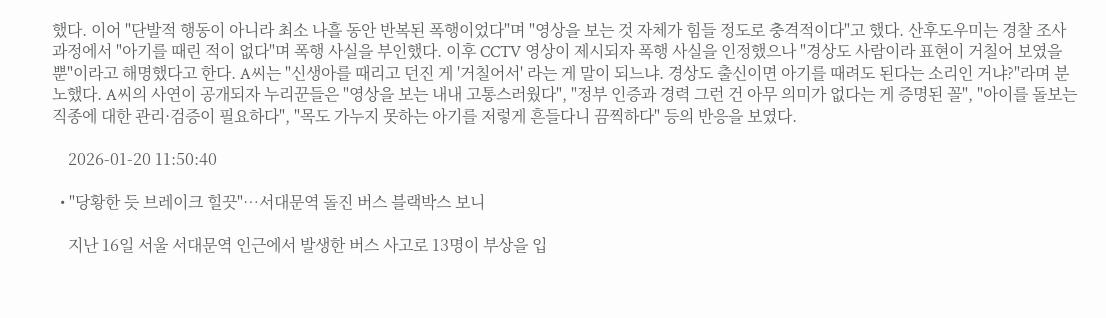했다. 이어 "단발적 행동이 아니라 최소 나흘 동안 반복된 폭행이었다"며 "영상을 보는 것 자체가 힘들 정도로 충격적이다"고 했다. 산후도우미는 경찰 조사 과정에서 "아기를 때린 적이 없다"며 폭행 사실을 부인했다. 이후 CCTV 영상이 제시되자 폭행 사실을 인정했으나 "경상도 사람이라 표현이 거칠어 보였을 뿐"이라고 해명했다고 한다. A씨는 "신생아를 때리고 던진 게 '거칠어서' 라는 게 말이 되느냐. 경상도 출신이면 아기를 때려도 된다는 소리인 거냐?"라며 분노했다. A씨의 사연이 공개되자 누리꾼들은 "영상을 보는 내내 고통스러웠다", "정부 인증과 경력 그런 건 아무 의미가 없다는 게 증명된 꼴", "아이를 돌보는 직종에 대한 관리·검증이 필요하다", "목도 가누지 못하는 아기를 저렇게 흔들다니 끔찍하다" 등의 반응을 보였다.

    2026-01-20 11:50:40

  • "당황한 듯 브레이크 힐끗"…서대문역 돌진 버스 블랙박스 보니

    지난 16일 서울 서대문역 인근에서 발생한 버스 사고로 13명이 부상을 입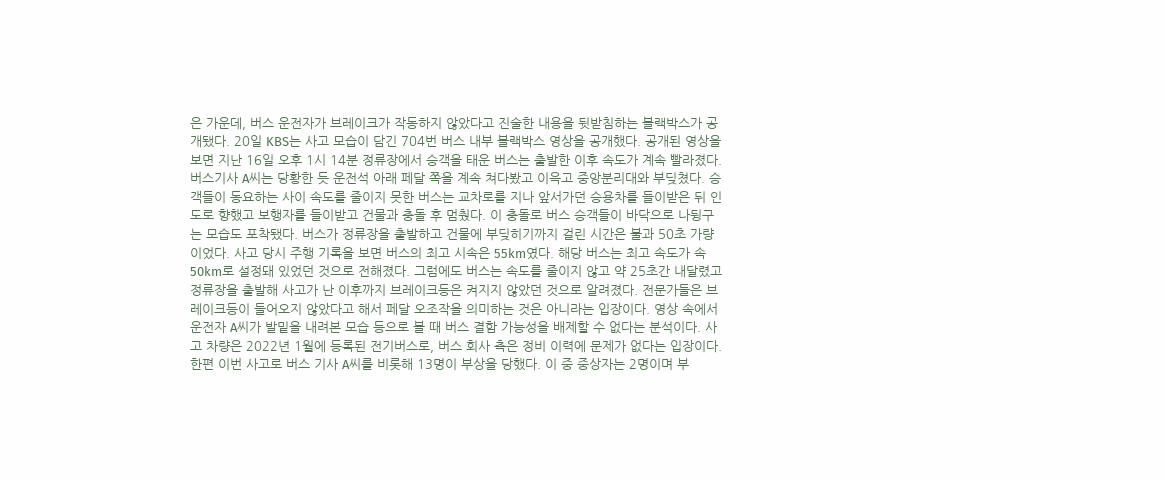은 가운데, 버스 운전자가 브레이크가 작동하지 않았다고 진술한 내용을 뒷받침하는 블랙박스가 공개됐다. 20일 KBS는 사고 모습이 담긴 704번 버스 내부 블랙박스 영상을 공개했다. 공개된 영상을 보면 지난 16일 오후 1시 14분 정류장에서 승객을 태운 버스는 출발한 이후 속도가 계속 빨라졌다. 버스기사 A씨는 당황한 듯 운전석 아래 페달 쪽을 계속 쳐다봤고 이윽고 중앙분리대와 부딪쳤다. 승객들이 동요하는 사이 속도를 줄이지 못한 버스는 교차로를 지나 앞서가던 승용차를 들이받은 뒤 인도로 향했고 보행자를 들이받고 건물과 충돌 후 멈췄다. 이 충돌로 버스 승객들이 바닥으로 나뒹구는 모습도 포착됐다. 버스가 정류장을 출발하고 건물에 부딪히기까지 걸린 시간은 불과 50초 가량이었다. 사고 당시 주행 기록을 보면 버스의 최고 시속은 55km였다. 해당 버스는 최고 속도가 속 50km로 설정돼 있었던 것으로 전해졌다. 그럼에도 버스는 속도를 줄이지 않고 약 25초간 내달렸고 정류장을 출발해 사고가 난 이후까지 브레이크등은 켜지지 않았던 것으로 알려졌다. 전문가들은 브레이크등이 들어오지 않았다고 해서 페달 오조작을 의미하는 것은 아니라는 입장이다. 영상 속에서 운전자 A씨가 발밑을 내려본 모습 등으로 볼 때 버스 결함 가능성을 배제할 수 없다는 분석이다. 사고 차량은 2022년 1월에 등록된 전기버스로, 버스 회사 측은 정비 이력에 문제가 없다는 입장이다. 한편 이번 사고로 버스 기사 A씨를 비롯해 13명이 부상을 당했다. 이 중 중상자는 2명이며 부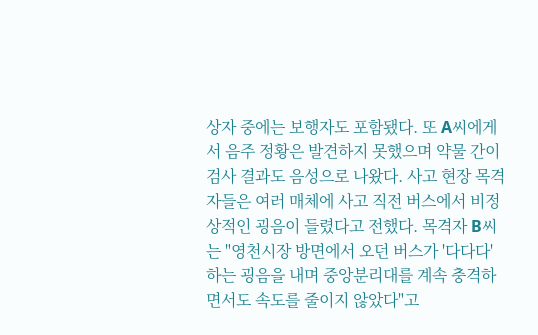상자 중에는 보행자도 포함됐다. 또 A씨에게서 음주 정황은 발견하지 못했으며 약물 간이검사 결과도 음성으로 나왔다. 사고 현장 목격자들은 여러 매체에 사고 직전 버스에서 비정상적인 굉음이 들렸다고 전했다. 목격자 B씨는 "영천시장 방면에서 오던 버스가 '다다다' 하는 굉음을 내며 중앙분리대를 계속 충격하면서도 속도를 줄이지 않았다"고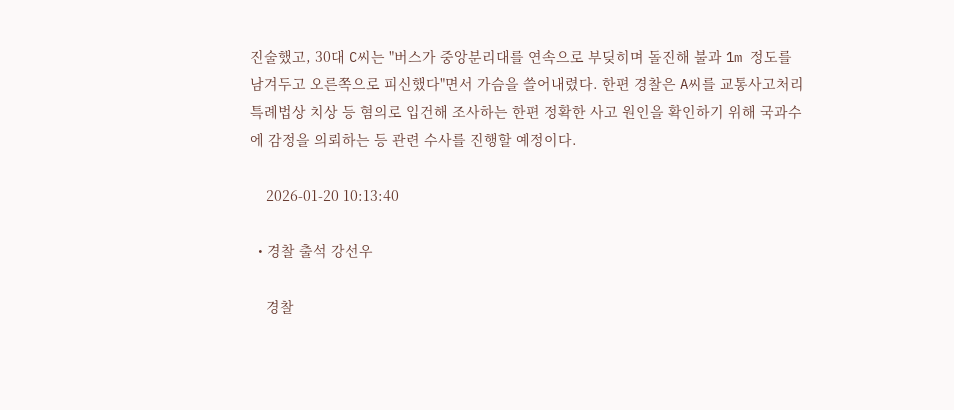진술했고, 30대 C씨는 "버스가 중앙분리대를 연속으로 부딪히며 돌진해 불과 1m 정도를 남겨두고 오른쪽으로 피신했다"면서 가슴을 쓸어내렸다. 한편 경찰은 A씨를 교통사고처리특례법상 치상 등 혐의로 입건해 조사하는 한편 정확한 사고 원인을 확인하기 위해 국과수에 감정을 의뢰하는 등 관련 수사를 진행할 예정이다.

    2026-01-20 10:13:40

  • 경찰 출석 강선우

    경찰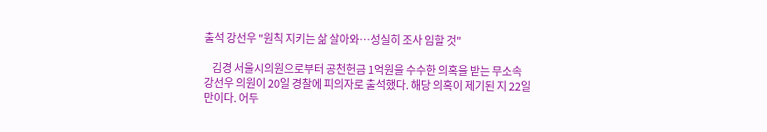출석 강선우 "원칙 지키는 삶 살아와…성실히 조사 임할 것"

    김경 서울시의원으로부터 공천헌금 1억원을 수수한 의혹을 받는 무소속 강선우 의원이 20일 경찰에 피의자로 출석했다. 해당 의혹이 제기된 지 22일만이다. 어두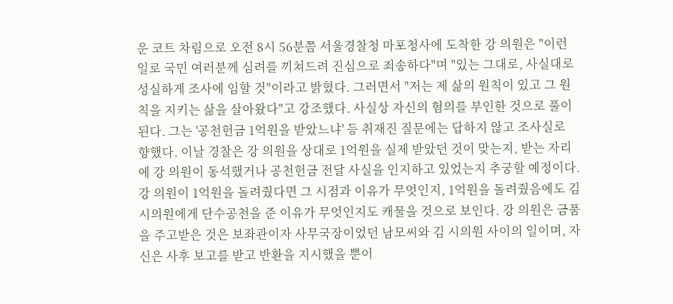운 코트 차림으로 오전 8시 56분쯤 서울경찰청 마포청사에 도착한 강 의원은 "이런 일로 국민 여러분께 심려를 끼쳐드려 진심으로 죄송하다"며 "있는 그대로, 사실대로 성실하게 조사에 임할 것"이라고 밝혔다. 그러면서 "저는 제 삶의 원칙이 있고 그 원칙을 지키는 삶을 살아왔다"고 강조했다. 사실상 자신의 혐의를 부인한 것으로 풀이된다. 그는 '공천헌금 1억원을 받았느냐' 등 취재진 질문에는 답하지 않고 조사실로 향했다. 이날 경찰은 강 의원을 상대로 1억원을 실제 받았던 것이 맞는지, 받는 자리에 강 의원이 동석했거나 공천헌금 전달 사실을 인지하고 있었는지 추궁할 예정이다. 강 의원이 1억원을 돌려줬다면 그 시점과 이유가 무엇인지, 1억원을 돌려줬음에도 김 시의원에게 단수공천을 준 이유가 무엇인지도 캐물을 것으로 보인다. 강 의원은 금품을 주고받은 것은 보좌관이자 사무국장이었던 남모씨와 김 시의원 사이의 일이며, 자신은 사후 보고를 받고 반환을 지시했을 뿐이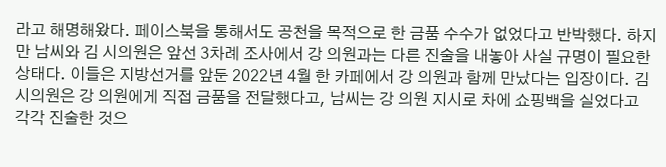라고 해명해왔다. 페이스북을 통해서도 공천을 목적으로 한 금품 수수가 없었다고 반박했다. 하지만 남씨와 김 시의원은 앞선 3차례 조사에서 강 의원과는 다른 진술을 내놓아 사실 규명이 필요한 상태다. 이들은 지방선거를 앞둔 2022년 4월 한 카페에서 강 의원과 함께 만났다는 입장이다. 김 시의원은 강 의원에게 직접 금품을 전달했다고, 남씨는 강 의원 지시로 차에 쇼핑백을 실었다고 각각 진술한 것으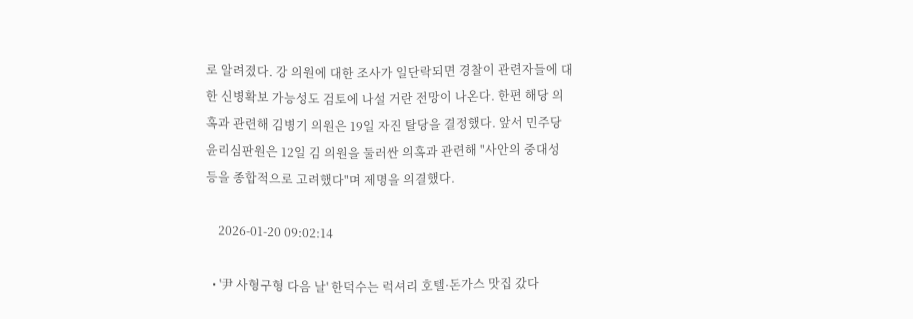로 알려졌다. 강 의원에 대한 조사가 일단락되면 경찰이 관련자들에 대한 신병확보 가능성도 검토에 나설 거란 전망이 나온다. 한편 해당 의혹과 관련해 김병기 의원은 19일 자진 탈당을 결정했다. 앞서 민주당 윤리심판원은 12일 김 의원을 둘러싼 의혹과 관련해 "사안의 중대성 등을 종합적으로 고려했다"며 제명을 의결했다.

    2026-01-20 09:02:14

  • '尹 사형구형 다음 날' 한덕수는 럭셔리 호텔·돈가스 맛집 갔다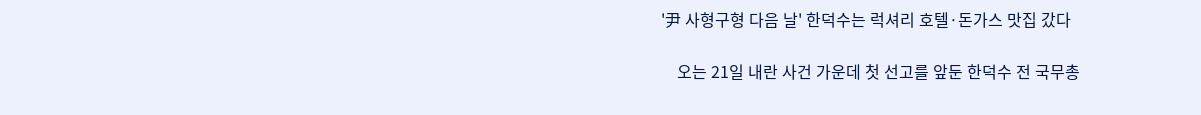'尹 사형구형 다음 날' 한덕수는 럭셔리 호텔·돈가스 맛집 갔다

    오는 21일 내란 사건 가운데 첫 선고를 앞둔 한덕수 전 국무총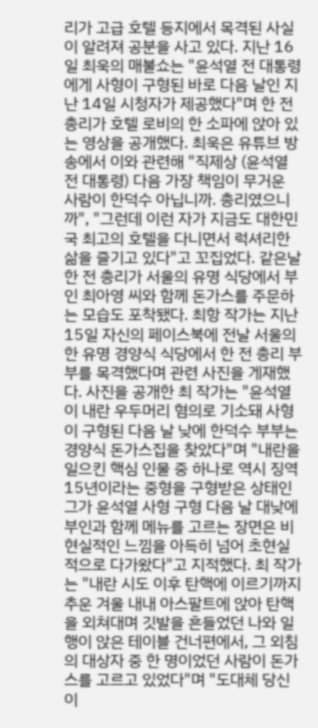리가 고급 호텔 등지에서 목격된 사실이 알려져 공분을 사고 있다. 지난 16일 최욱의 매불쇼는 "윤석열 전 대통령에게 사형이 구형된 바로 다음 날인 지난 14일 시청자가 제공했다"며 한 전 총리가 호텔 로비의 한 소파에 앉아 있는 영상을 공개했다. 최욱은 유튜브 방송에서 이와 관련해 "직제상 (윤석열 전 대통령) 다음 가장 책임이 무거운 사람이 한덕수 아닙니까. 총리였으니까", "그런데 이런 자가 지금도 대한민국 최고의 호텔을 다니면서 럭셔리한 삶을 즐기고 있다"고 꼬집었다. 같은날 한 전 총리가 서울의 유명 식당에서 부인 최아영 씨와 함께 돈가스를 주문하는 모습도 포착됐다. 최항 작가는 지난 15일 자신의 페이스북에 전날 서울의 한 유명 경양식 식당에서 한 전 총리 부부를 목격했다며 관련 사진을 게재했다. 사진을 공개한 최 작가는 "윤석열이 내란 우두머리 혐의로 기소돼 사형이 구형된 다음 날 낮에 한덕수 부부는 경양식 돈가스집을 찾았다"며 "내란을 일으킨 핵심 인물 중 하나로 역시 징역 15년이라는 중형을 구형받은 상태인 그가 윤석열 사형 구형 다음 날 대낮에 부인과 함께 메뉴를 고르는 장면은 비현실적인 느낌을 아득히 넘어 초현실적으로 다가왔다"고 지적했다. 최 작가는 "내란 시도 이후 탄핵에 이르기까지 추운 겨울 내내 아스팔트에 앉아 탄핵을 외쳐대며 깃발을 흔들었던 나와 일행이 앉은 테이블 건너편에서, 그 외침의 대상자 중 한 명이었던 사람이 돈가스를 고르고 있었다"며 "도대체 당신이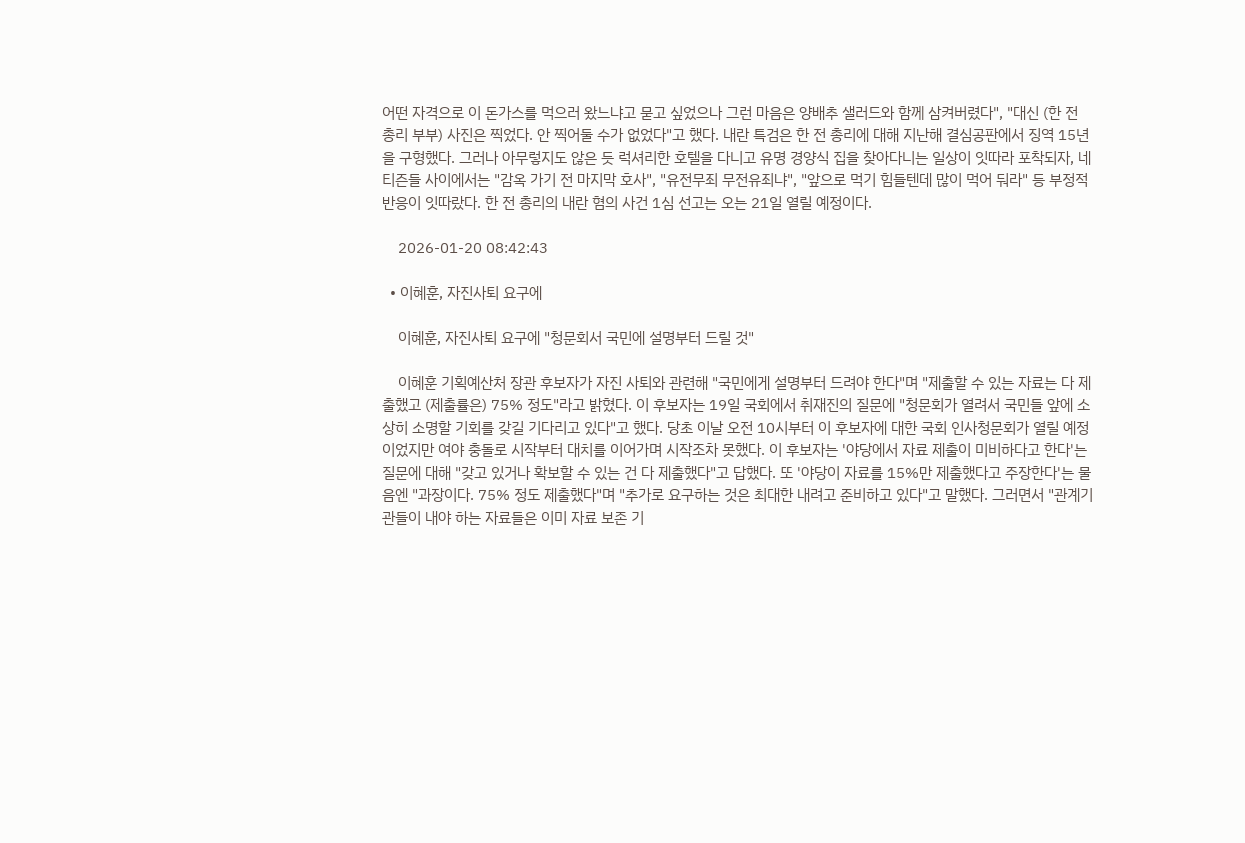어떤 자격으로 이 돈가스를 먹으러 왔느냐고 묻고 싶었으나 그런 마음은 양배추 샐러드와 함께 삼켜버렸다", "대신 (한 전 총리 부부) 사진은 찍었다. 안 찍어둘 수가 없었다"고 했다. 내란 특검은 한 전 총리에 대해 지난해 결심공판에서 징역 15년을 구형했다. 그러나 아무렇지도 않은 듯 럭셔리한 호텔을 다니고 유명 경양식 집을 찾아다니는 일상이 잇따라 포착되자, 네티즌들 사이에서는 "감옥 가기 전 마지막 호사", "유전무죄 무전유죄냐", "앞으로 먹기 힘들텐데 많이 먹어 둬라" 등 부정적 반응이 잇따랐다. 한 전 총리의 내란 혐의 사건 1심 선고는 오는 21일 열릴 예정이다.

    2026-01-20 08:42:43

  • 이혜훈, 자진사퇴 요구에

    이혜훈, 자진사퇴 요구에 "청문회서 국민에 설명부터 드릴 것"

    이혜훈 기획예산처 장관 후보자가 자진 사퇴와 관련해 "국민에게 설명부터 드려야 한다"며 "제출할 수 있는 자료는 다 제출했고 (제출률은) 75% 정도"라고 밝혔다. 이 후보자는 19일 국회에서 취재진의 질문에 "청문회가 열려서 국민들 앞에 소상히 소명할 기회를 갖길 기다리고 있다"고 했다. 당초 이날 오전 10시부터 이 후보자에 대한 국회 인사청문회가 열릴 예정이었지만 여야 충돌로 시작부터 대치를 이어가며 시작조차 못했다. 이 후보자는 '야당에서 자료 제출이 미비하다고 한다'는 질문에 대해 "갖고 있거나 확보할 수 있는 건 다 제출했다"고 답했다. 또 '야당이 자료를 15%만 제출했다고 주장한다'는 물음엔 "과장이다. 75% 정도 제출했다"며 "추가로 요구하는 것은 최대한 내려고 준비하고 있다"고 말했다. 그러면서 "관계기관들이 내야 하는 자료들은 이미 자료 보존 기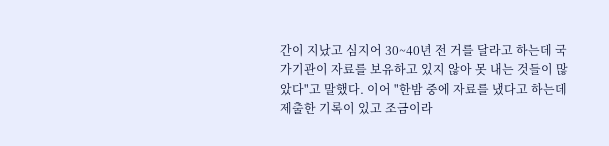간이 지났고 심지어 30~40년 전 거를 달라고 하는데 국가기관이 자료를 보유하고 있지 않아 못 내는 것들이 많았다"고 말했다. 이어 "한밤 중에 자료를 냈다고 하는데 제출한 기록이 있고 조금이라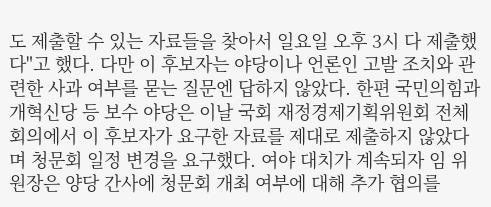도 제출할 수 있는 자료들을 찾아서 일요일 오후 3시 다 제출했다"고 했다. 다만 이 후보자는 야당이나 언론인 고발 조치와 관련한 사과 여부를 묻는 질문엔 답하지 않았다. 한편 국민의힘과 개혁신당 등 보수 야당은 이날 국회 재정경제기획위원회 전체회의에서 이 후보자가 요구한 자료를 제대로 제출하지 않았다며 청문회 일정 변경을 요구했다. 여야 대치가 계속되자 임 위원장은 양당 간사에 청문회 개최 여부에 대해 추가 협의를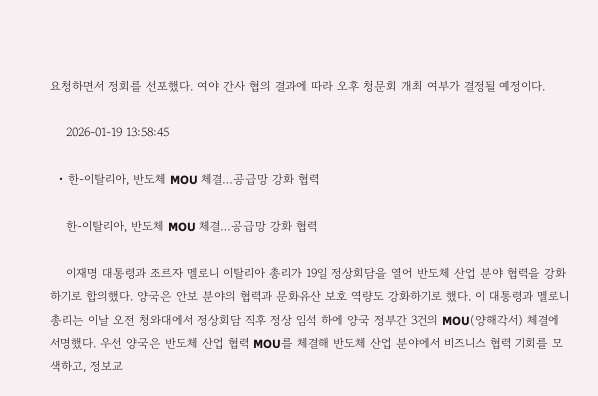요청하면서 정회를 선포했다. 여야 간사 협의 결과에 따라 오후 청문회 개최 여부가 결정될 예정이다.

    2026-01-19 13:58:45

  • 한-이탈리아, 반도체 MOU 체결…공급망 강화 협력

    한-이탈리아, 반도체 MOU 체결…공급망 강화 협력

    이재명 대통령과 조르자 멜로니 이탈리아 총리가 19일 정상회담을 열어 반도체 산업 분야 협력을 강화하기로 합의했다. 양국은 안보 분야의 협력과 문화유산 보호 역량도 강화하기로 했다. 이 대통령과 멜로니 총리는 이날 오전 청와대에서 정상회담 직후 정상 임석 하에 양국 정부간 3건의 MOU(양해각서) 체결에 서명했다. 우선 양국은 반도체 산업 협력 MOU를 체결해 반도체 산업 분야에서 비즈니스 협력 기회를 모색하고, 정보교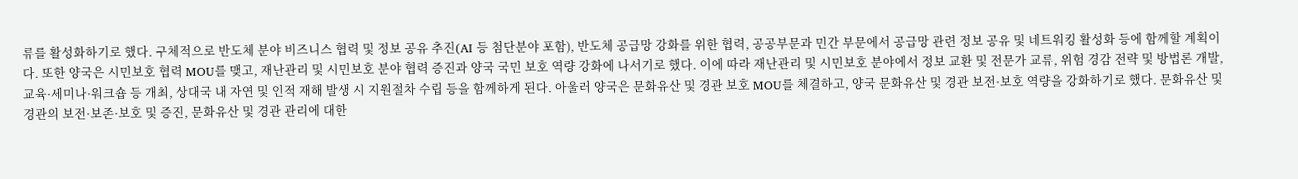류를 활성화하기로 했다. 구체적으로 반도체 분야 비즈니스 협력 및 정보 공유 추진(AI 등 첨단분야 포함), 반도체 공급망 강화를 위한 협력, 공공부문과 민간 부문에서 공급망 관련 정보 공유 및 네트워킹 활성화 등에 함께할 계획이다. 또한 양국은 시민보호 협력 MOU를 맺고, 재난관리 및 시민보호 분야 협력 증진과 양국 국민 보호 역량 강화에 나서기로 했다. 이에 따라 재난관리 및 시민보호 분야에서 정보 교환 및 전문가 교류, 위험 경감 전략 및 방법론 개발, 교육·세미나·워크숍 등 개최, 상대국 내 자연 및 인적 재해 발생 시 지원절차 수립 등을 함께하게 된다. 아울러 양국은 문화유산 및 경관 보호 MOU를 체결하고, 양국 문화유산 및 경관 보전·보호 역량을 강화하기로 했다. 문화유산 및 경관의 보전·보존·보호 및 증진, 문화유산 및 경관 관리에 대한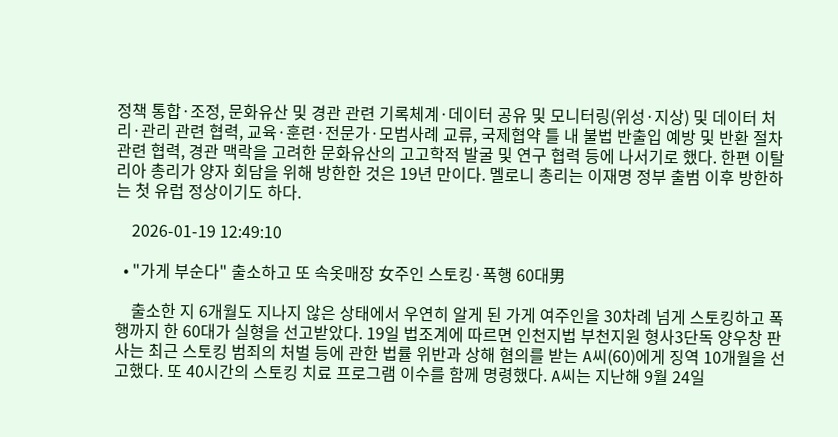정책 통합·조정, 문화유산 및 경관 관련 기록체계·데이터 공유 및 모니터링(위성·지상) 및 데이터 처리·관리 관련 협력, 교육·훈련·전문가·모범사례 교류, 국제협약 틀 내 불법 반출입 예방 및 반환 절차 관련 협력, 경관 맥락을 고려한 문화유산의 고고학적 발굴 및 연구 협력 등에 나서기로 했다. 한편 이탈리아 총리가 양자 회담을 위해 방한한 것은 19년 만이다. 멜로니 총리는 이재명 정부 출범 이후 방한하는 첫 유럽 정상이기도 하다.

    2026-01-19 12:49:10

  • "가게 부순다" 출소하고 또 속옷매장 女주인 스토킹·폭행 60대男

    출소한 지 6개월도 지나지 않은 상태에서 우연히 알게 된 가게 여주인을 30차례 넘게 스토킹하고 폭행까지 한 60대가 실형을 선고받았다. 19일 법조계에 따르면 인천지법 부천지원 형사3단독 양우창 판사는 최근 스토킹 범죄의 처벌 등에 관한 법률 위반과 상해 혐의를 받는 A씨(60)에게 징역 10개월을 선고했다. 또 40시간의 스토킹 치료 프로그램 이수를 함께 명령했다. A씨는 지난해 9월 24일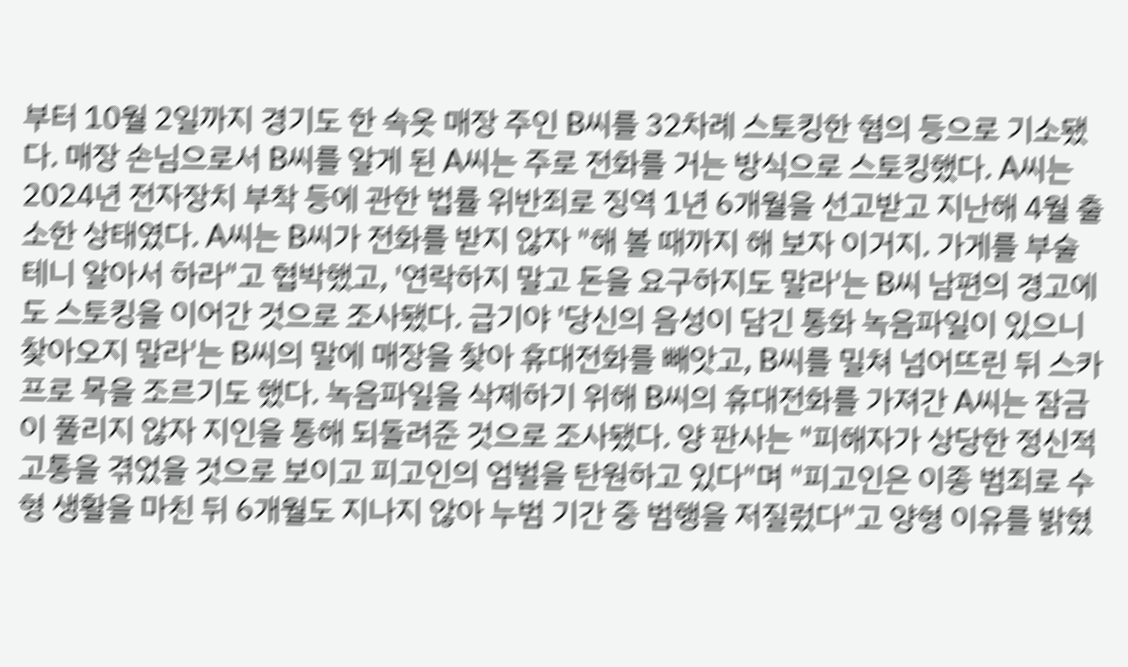부터 10월 2일까지 경기도 한 속옷 매장 주인 B씨를 32차례 스토킹한 혐의 등으로 기소됐다. 매장 손님으로서 B씨를 알게 된 A씨는 주로 전화를 거는 방식으로 스토킹했다. A씨는 2024년 전자장치 부착 등에 관한 법률 위반죄로 징역 1년 6개월을 선고받고 지난해 4월 출소한 상태였다. A씨는 B씨가 전화를 받지 않자 "해 볼 때까지 해 보자 이거지. 가게를 부술 테니 알아서 하라"고 협박했고, '연락하지 말고 돈을 요구하지도 말라'는 B씨 남편의 경고에도 스토킹을 이어간 것으로 조사됐다. 급기야 '당신의 음성이 담긴 통화 녹음파일이 있으니 찾아오지 말라'는 B씨의 말에 매장을 찾아 휴대전화를 빼앗고, B씨를 밀쳐 넘어뜨린 뒤 스카프로 목을 조르기도 했다. 녹음파일을 삭제하기 위해 B씨의 휴대전화를 가져간 A씨는 잠금이 풀리지 않자 지인을 통해 되돌려준 것으로 조사됐다. 양 판사는 "피해자가 상당한 정신적 고통을 겪었을 것으로 보이고 피고인의 엄벌을 탄원하고 있다"며 "피고인은 이종 범죄로 수형 생활을 마친 뒤 6개월도 지나지 않아 누범 기간 중 범행을 저질렀다"고 양형 이유를 밝혔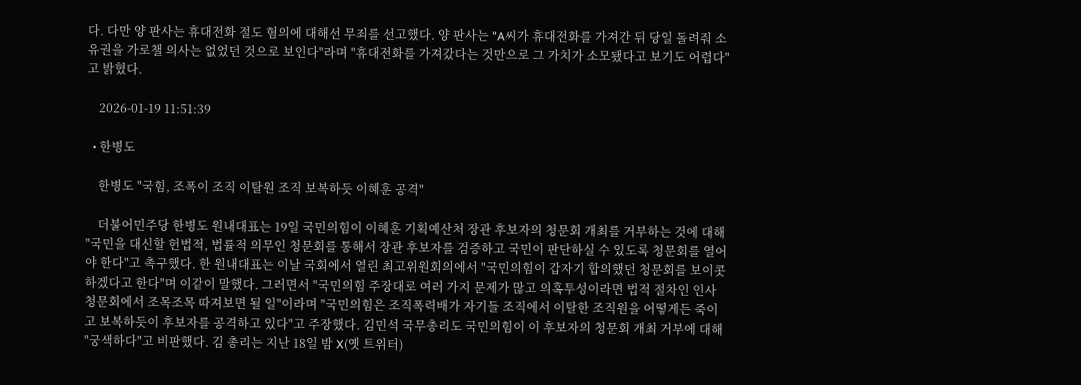다. 다만 양 판사는 휴대전화 절도 혐의에 대해선 무죄를 선고했다. 양 판사는 "A씨가 휴대전화를 가져간 뒤 당일 돌려줘 소유권을 가로챌 의사는 없었던 것으로 보인다"라며 "휴대전화를 가져갔다는 것만으로 그 가치가 소모됐다고 보기도 어렵다"고 밝혔다.

    2026-01-19 11:51:39

  • 한병도

    한병도 "국힘, 조폭이 조직 이탈원 조직 보복하듯 이혜훈 공격"

    더불어민주당 한병도 원내대표는 19일 국민의힘이 이혜훈 기획예산처 장관 후보자의 청문회 개최를 거부하는 것에 대해 "국민을 대신할 헌법적, 법률적 의무인 청문회를 통해서 장관 후보자를 검증하고 국민이 판단하실 수 있도록 청문회를 열어야 한다"고 촉구했다. 한 원내대표는 이날 국회에서 열린 최고위원회의에서 "국민의힘이 갑자기 합의했던 청문회를 보이콧하겠다고 한다"며 이같이 말했다. 그러면서 "국민의힘 주장대로 여러 가지 문제가 많고 의혹투성이라면 법적 절차인 인사청문회에서 조목조목 따져보면 될 일"이라며 "국민의힘은 조직폭력배가 자기들 조직에서 이탈한 조직원을 어떻게든 죽이고 보복하듯이 후보자를 공격하고 있다"고 주장했다. 김민석 국무총리도 국민의힘이 이 후보자의 청문회 개최 거부에 대해 "궁색하다"고 비판했다. 김 총리는 지난 18일 밤 X(옛 트위터)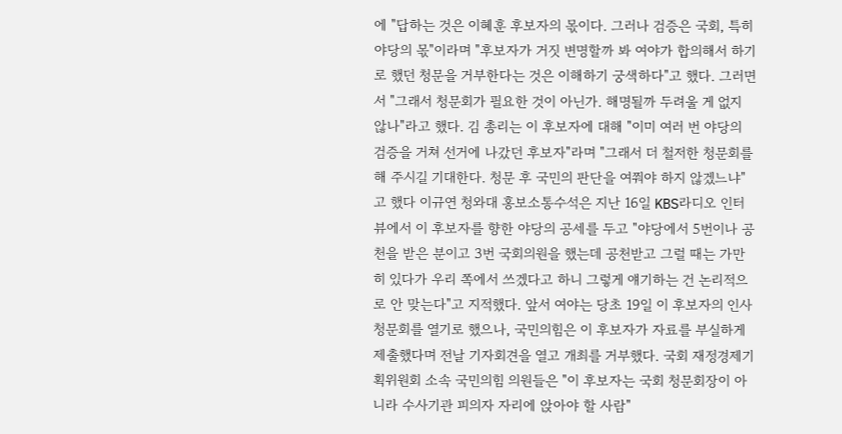에 "답하는 것은 이혜훈 후보자의 몫이다. 그러나 검증은 국회, 특히 야당의 몫"이라며 "후보자가 거짓 변명할까 봐 여야가 합의해서 하기로 했던 청문을 거부한다는 것은 이해하기 궁색하다"고 했다. 그러면서 "그래서 청문회가 필요한 것이 아닌가. 해명될까 두려울 게 없지 않나"라고 했다. 김 총리는 이 후보자에 대해 "이미 여러 번 야당의 검증을 거쳐 선거에 나갔던 후보자"라며 "그래서 더 철저한 청문회를 해 주시길 기대한다. 청문 후 국민의 판단을 여쭤야 하지 않겠느냐"고 했다 이규연 청와대 홍보소통수석은 지난 16일 KBS라디오 인터뷰에서 이 후보자를 향한 야당의 공세를 두고 "야당에서 5번이나 공천을 받은 분이고 3번 국회의원을 했는데 공천받고 그럴 때는 가만히 있다가 우리 쪽에서 쓰겠다고 하니 그렇게 얘기하는 건 논리적으로 안 맞는다"고 지적했다. 앞서 여야는 당초 19일 이 후보자의 인사청문회를 열기로 했으나, 국민의힘은 이 후보자가 자료를 부실하게 제출했다며 전날 기자회견을 열고 개최를 거부했다. 국회 재정경제기획위원회 소속 국민의힘 의원들은 "이 후보자는 국회 청문회장이 아니라 수사기관 피의자 자리에 앉아야 할 사람"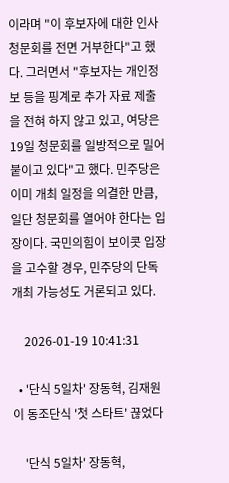이라며 "이 후보자에 대한 인사청문회를 전면 거부한다"고 했다. 그러면서 "후보자는 개인정보 등을 핑계로 추가 자료 제출을 전혀 하지 않고 있고, 여당은 19일 청문회를 일방적으로 밀어붙이고 있다"고 했다. 민주당은 이미 개최 일정을 의결한 만큼, 일단 청문회를 열어야 한다는 입장이다. 국민의힘이 보이콧 입장을 고수할 경우, 민주당의 단독 개최 가능성도 거론되고 있다.

    2026-01-19 10:41:31

  • '단식 5일차' 장동혁, 김재원이 동조단식 '첫 스타트' 끊었다

    '단식 5일차' 장동혁,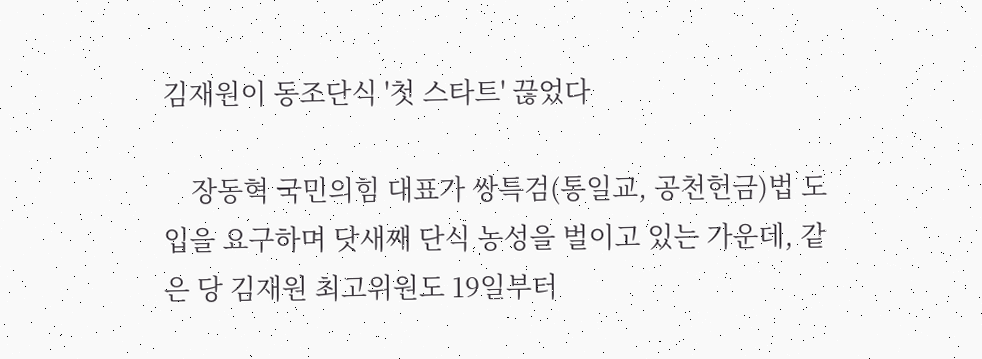김재원이 동조단식 '첫 스타트' 끊었다

    장동혁 국민의힘 대표가 쌍특검(통일교, 공천헌금)법 도입을 요구하며 닷새째 단식 농성을 벌이고 있는 가운데, 같은 당 김재원 최고위원도 19일부터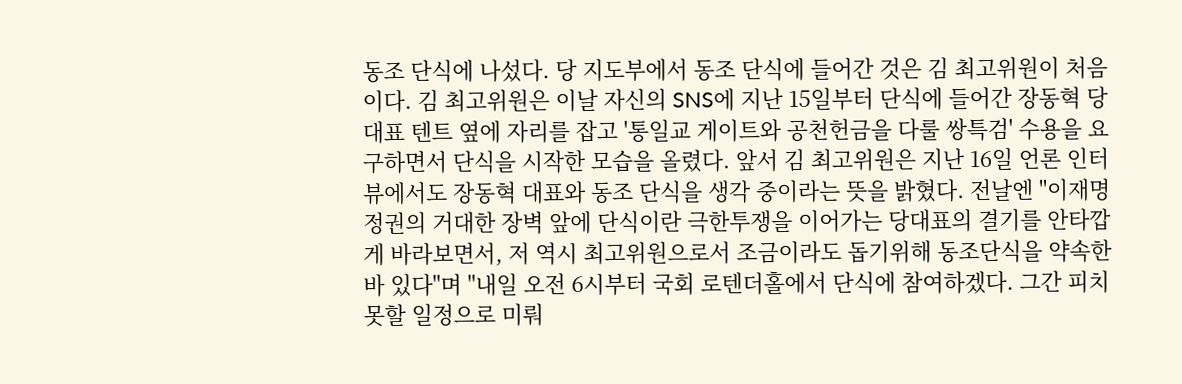동조 단식에 나섰다. 당 지도부에서 동조 단식에 들어간 것은 김 최고위원이 처음이다. 김 최고위원은 이날 자신의 SNS에 지난 15일부터 단식에 들어간 장동혁 당대표 텐트 옆에 자리를 잡고 '통일교 게이트와 공천헌금을 다룰 쌍특검' 수용을 요구하면서 단식을 시작한 모습을 올렸다. 앞서 김 최고위원은 지난 16일 언론 인터뷰에서도 장동혁 대표와 동조 단식을 생각 중이라는 뜻을 밝혔다. 전날엔 "이재명 정권의 거대한 장벽 앞에 단식이란 극한투쟁을 이어가는 당대표의 결기를 안타깝게 바라보면서, 저 역시 최고위원으로서 조금이라도 돕기위해 동조단식을 약속한 바 있다"며 "내일 오전 6시부터 국회 로텐더홀에서 단식에 참여하겠다. 그간 피치 못할 일정으로 미뤄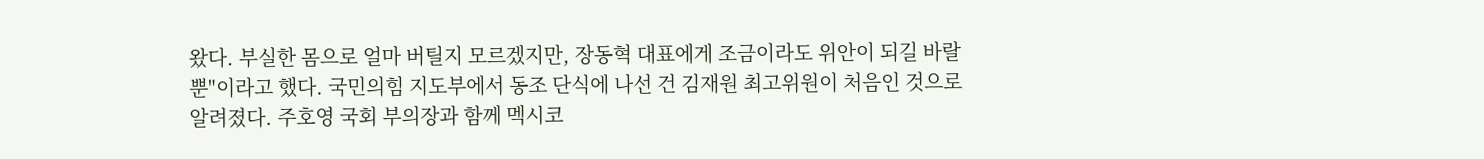왔다. 부실한 몸으로 얼마 버틸지 모르겠지만, 장동혁 대표에게 조금이라도 위안이 되길 바랄 뿐"이라고 했다. 국민의힘 지도부에서 동조 단식에 나선 건 김재원 최고위원이 처음인 것으로 알려졌다. 주호영 국회 부의장과 함께 멕시코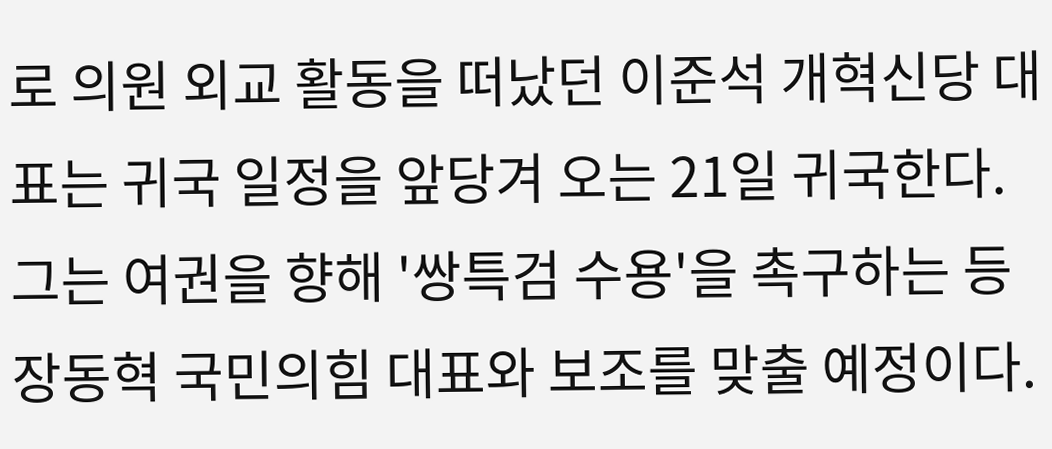로 의원 외교 활동을 떠났던 이준석 개혁신당 대표는 귀국 일정을 앞당겨 오는 21일 귀국한다. 그는 여권을 향해 '쌍특검 수용'을 촉구하는 등 장동혁 국민의힘 대표와 보조를 맞출 예정이다.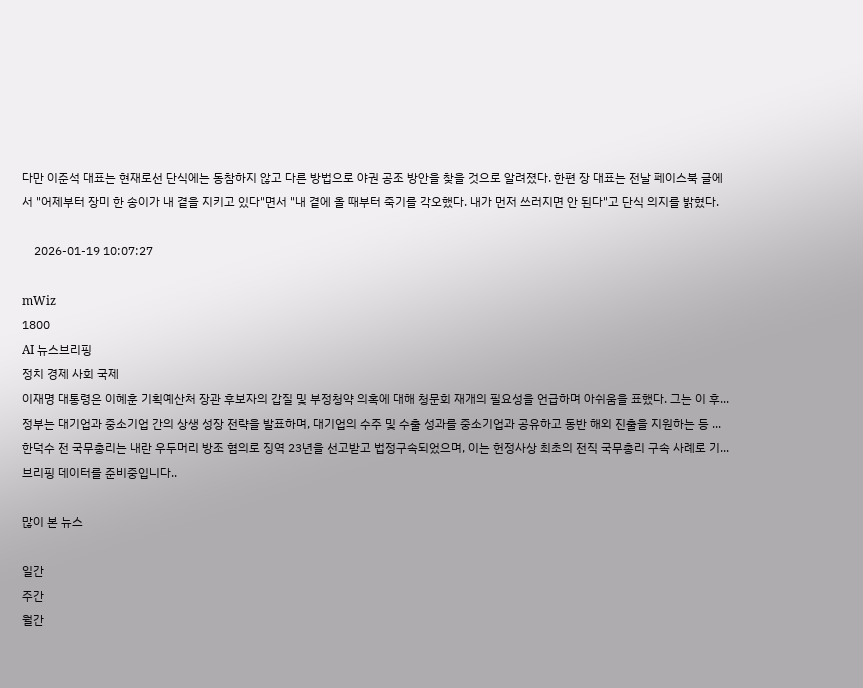다만 이준석 대표는 현재로선 단식에는 동참하지 않고 다른 방법으로 야권 공조 방안을 찾을 것으로 알려졌다. 한편 장 대표는 전날 페이스북 글에서 "어제부터 장미 한 송이가 내 곁을 지키고 있다"면서 "내 곁에 올 때부터 죽기를 각오했다. 내가 먼저 쓰러지면 안 된다"고 단식 의지를 밝혔다.

    2026-01-19 10:07:27

mWiz
1800
AI 뉴스브리핑
정치 경제 사회 국제
이재명 대통령은 이혜훈 기획예산처 장관 후보자의 갑질 및 부정청약 의혹에 대해 청문회 재개의 필요성을 언급하며 아쉬움을 표했다. 그는 이 후...
정부는 대기업과 중소기업 간의 상생 성장 전략을 발표하며, 대기업의 수주 및 수출 성과를 중소기업과 공유하고 동반 해외 진출을 지원하는 등 ...
한덕수 전 국무총리는 내란 우두머리 방조 혐의로 징역 23년을 선고받고 법정구속되었으며, 이는 헌정사상 최초의 전직 국무총리 구속 사례로 기...
브리핑 데이터를 준비중입니다..

많이 본 뉴스

일간
주간
월간